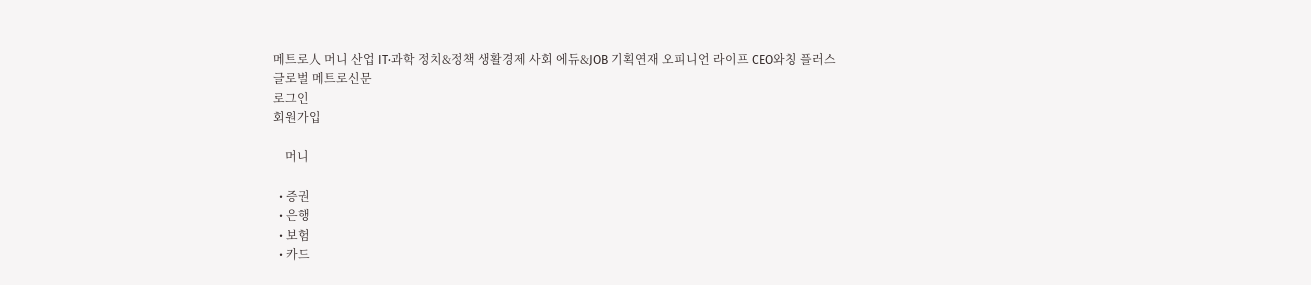메트로人 머니 산업 IT·과학 정치&정책 생활경제 사회 에듀&JOB 기획연재 오피니언 라이프 CEO와칭 플러스
글로벌 메트로신문
로그인
회원가입

    머니

  • 증권
  • 은행
  • 보험
  • 카드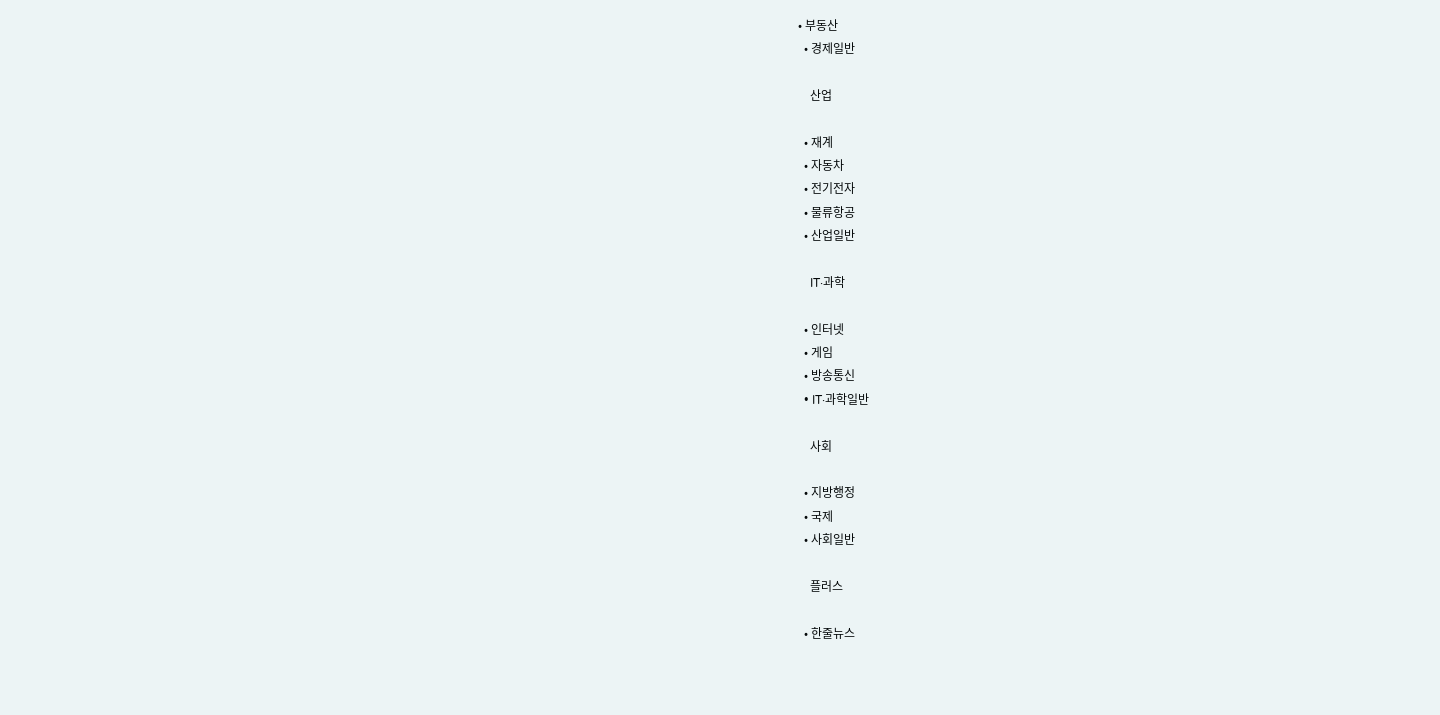• 부동산
  • 경제일반

    산업

  • 재계
  • 자동차
  • 전기전자
  • 물류항공
  • 산업일반

    IT·과학

  • 인터넷
  • 게임
  • 방송통신
  • IT·과학일반

    사회

  • 지방행정
  • 국제
  • 사회일반

    플러스

  • 한줄뉴스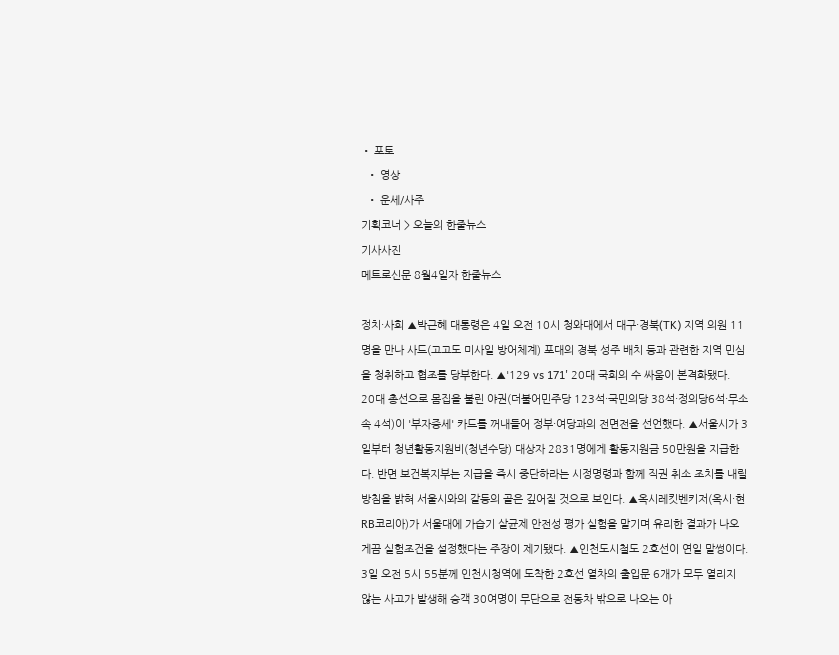• 포토
  • 영상
  • 운세/사주
기획코너 > 오늘의 한줄뉴스
기사사진
메트로신문 8월4일자 한줄뉴스

정치·사회 ▲박근혜 대통령은 4일 오전 10시 청와대에서 대구·경북(TK) 지역 의원 11명을 만나 사드(고고도 미사일 방어체계) 포대의 경북 성주 배치 등과 관련한 지역 민심을 청취하고 협조를 당부한다. ▲'129 vs 171' 20대 국회의 수 싸움이 본격화됐다. 20대 총선으로 몸집을 불린 야권(더불어민주당 123석·국민의당 38석·정의당6석·무소속 4석)이 '부자증세' 카드를 꺼내들어 정부·여당과의 전면전을 선언했다. ▲서울시가 3일부터 청년활동지원비(청년수당) 대상자 2831명에게 활동지원금 50만원을 지급한다. 반면 보건복지부는 지급을 즉시 중단하라는 시정명령과 함께 직권 취소 조치를 내릴 방침을 밝혀 서울시와의 갈등의 골은 깊어질 것으로 보인다. ▲옥시레킷벤키저(옥시·현 RB코리아)가 서울대에 가습기 살균제 안전성 평가 실험을 맡기며 유리한 결과가 나오게끔 실험조건을 설정했다는 주장이 제기됐다. ▲인천도시철도 2호선이 연일 말썽이다. 3일 오전 5시 55분께 인천시청역에 도착한 2호선 열차의 출입문 6개가 모두 열리지 않는 사고가 발생해 승객 30여명이 무단으로 전동차 밖으로 나오는 아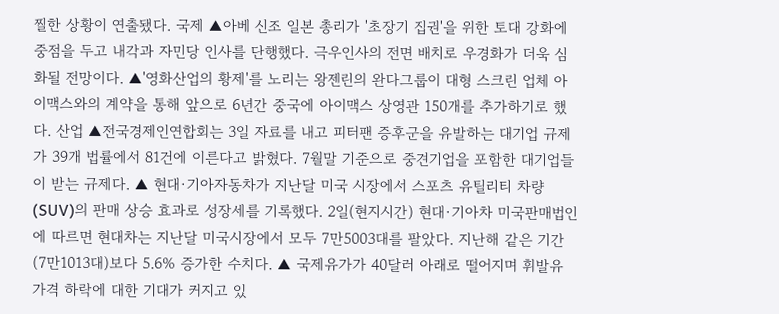찔한 상황이 연출됐다. 국제 ▲아베 신조 일본 총리가 '초장기 집권'을 위한 토대 강화에 중점을 두고 내각과 자민당 인사를 단행했다. 극우인사의 전면 배치로 우경화가 더욱 심화될 전망이다. ▲'영화산업의 황제'를 노리는 왕젠린의 완다그룹이 대형 스크린 업체 아이맥스와의 계약을 통해 앞으로 6년간 중국에 아이맥스 상영관 150개를 추가하기로 했다. 산업 ▲전국경제인연합회는 3일 자료를 내고 피터팬 증후군을 유발하는 대기업 규제가 39개 법률에서 81건에 이른다고 밝혔다. 7월말 기준으로 중견기업을 포함한 대기업들이 받는 규제다. ▲ 현대·기아자동차가 지난달 미국 시장에서 스포츠 유틸리티 차량(SUV)의 판매 상승 효과로 성장세를 기록했다. 2일(현지시간) 현대·기아차 미국판매법인에 따르면 현대차는 지난달 미국시장에서 모두 7만5003대를 팔았다. 지난해 같은 기간(7만1013대)보다 5.6% 증가한 수치다. ▲ 국제유가가 40달러 아래로 떨어지며 휘발유 가격 하락에 대한 기대가 커지고 있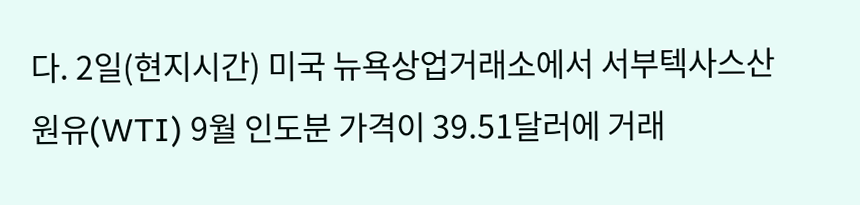다. 2일(현지시간) 미국 뉴욕상업거래소에서 서부텍사스산 원유(WTI) 9월 인도분 가격이 39.51달러에 거래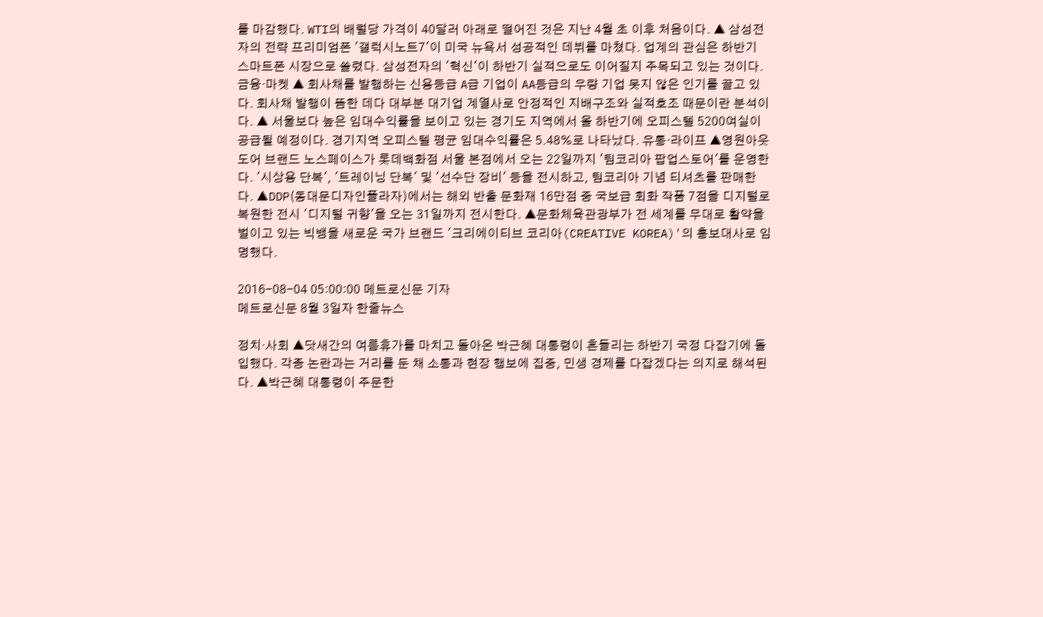를 마감했다. WTI의 배럴당 가격이 40달러 아래로 떨어진 것은 지난 4월 초 이후 처음이다. ▲ 삼성전자의 전략 프리미엄폰 '갤럭시노트7'이 미국 뉴욕서 성공적인 데뷔를 마쳤다. 업계의 관심은 하반기 스마트폰 시장으로 쏠렸다. 삼성전자의 '혁신'이 하반기 실적으로도 이어질지 주목되고 있는 것이다. 금융·마켓 ▲ 회사채를 발행하는 신용등급 A급 기업이 AA등급의 우량 기업 못지 않은 인기를 끌고 있다. 회사채 발행이 뜸한 데다 대부분 대기업 계열사로 안정적인 지배구조와 실적호조 때문이란 분석이다. ▲ 서울보다 높은 임대수익률을 보이고 있는 경기도 지역에서 올 하반기에 오피스텔 5200여실이 공급될 예정이다. 경기지역 오피스텔 평균 임대수익률은 5.48%로 나타났다. 유통·라이프 ▲영원아웃도어 브랜드 노스페이스가 롯데백화점 서울 본점에서 오는 22일까지 '팀코리아 팝업스토어'를 운영한다. '시상용 단복', '트레이닝 단복' 및 '선수단 장비' 등을 전시하고, 팀코리아 기념 티셔츠를 판매한다. ▲DDP(동대문디자인플라자)에서는 해외 반출 문화재 16만점 중 국보급 회화 작품 7점을 디지털로 복원한 전시 '디지털 귀향'을 오는 31일까지 전시한다. ▲문화체육관광부가 전 세계를 무대로 활약을 벌이고 있는 빅뱅을 새로운 국가 브랜드 '크리에이티브 코리아(CREATIVE KOREA)'의 홍보대사로 임명했다.

2016-08-04 05:00:00 메트로신문 기자
메트로신문 8월 3일자 한줄뉴스

정치·사회 ▲닷새간의 여름휴가를 마치고 돌아온 박근혜 대통령이 흔들리는 하반기 국정 다잡기에 돌입했다. 각종 논란과는 거리를 둔 채 소통과 현장 행보에 집중, 민생 경제를 다잡겠다는 의지로 해석된다. ▲박근혜 대통령이 주문한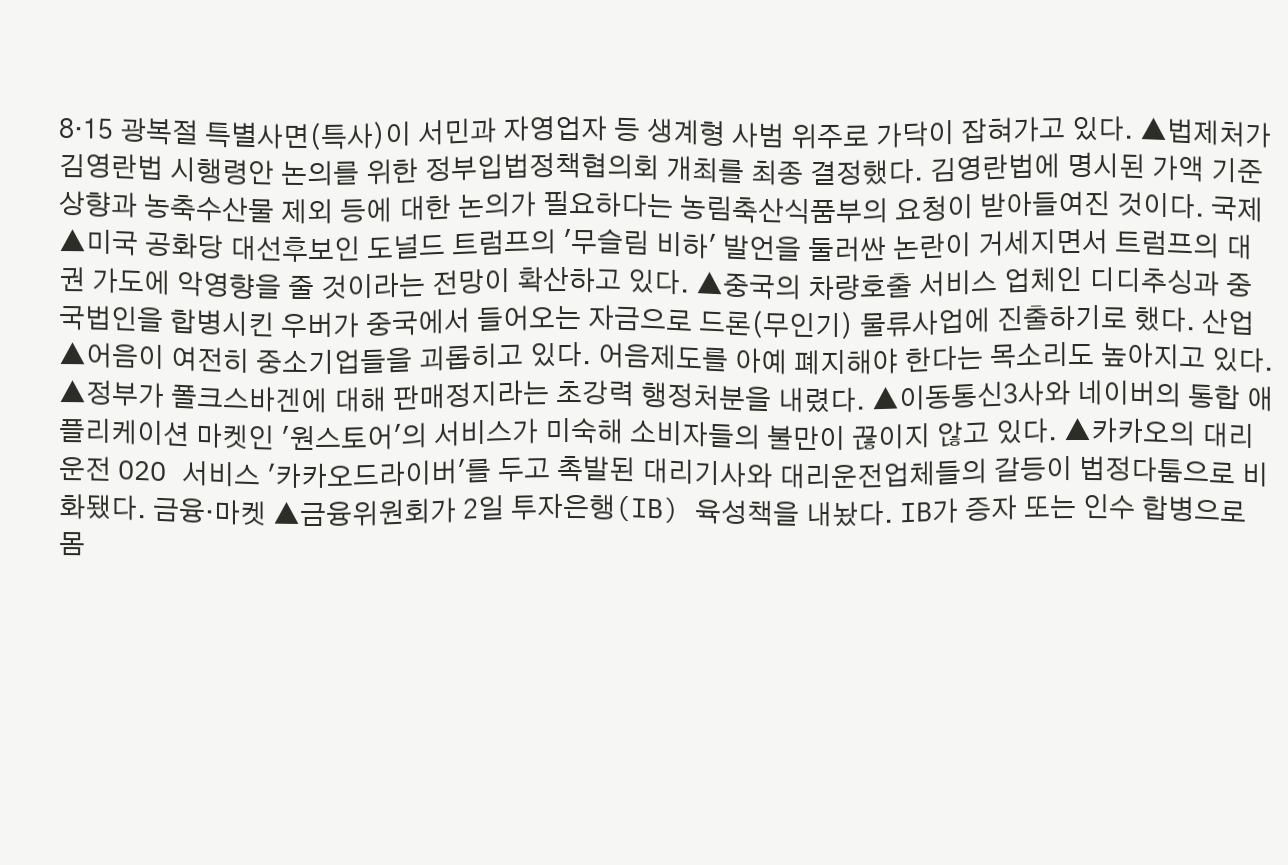8·15 광복절 특별사면(특사)이 서민과 자영업자 등 생계형 사범 위주로 가닥이 잡혀가고 있다. ▲법제처가 김영란법 시행령안 논의를 위한 정부입법정책협의회 개최를 최종 결정했다. 김영란법에 명시된 가액 기준 상향과 농축수산물 제외 등에 대한 논의가 필요하다는 농림축산식품부의 요청이 받아들여진 것이다. 국제 ▲미국 공화당 대선후보인 도널드 트럼프의 '무슬림 비하' 발언을 둘러싼 논란이 거세지면서 트럼프의 대권 가도에 악영향을 줄 것이라는 전망이 확산하고 있다. ▲중국의 차량호출 서비스 업체인 디디추싱과 중국법인을 합병시킨 우버가 중국에서 들어오는 자금으로 드론(무인기) 물류사업에 진출하기로 했다. 산업 ▲어음이 여전히 중소기업들을 괴롭히고 있다. 어음제도를 아예 폐지해야 한다는 목소리도 높아지고 있다. ▲정부가 폴크스바겐에 대해 판매정지라는 초강력 행정처분을 내렸다. ▲이동통신3사와 네이버의 통합 애플리케이션 마켓인 '원스토어'의 서비스가 미숙해 소비자들의 불만이 끊이지 않고 있다. ▲카카오의 대리운전 O2O 서비스 '카카오드라이버'를 두고 촉발된 대리기사와 대리운전업체들의 갈등이 법정다툼으로 비화됐다. 금융·마켓 ▲금융위원회가 2일 투자은행(IB) 육성책을 내놨다. IB가 증자 또는 인수 합병으로 몸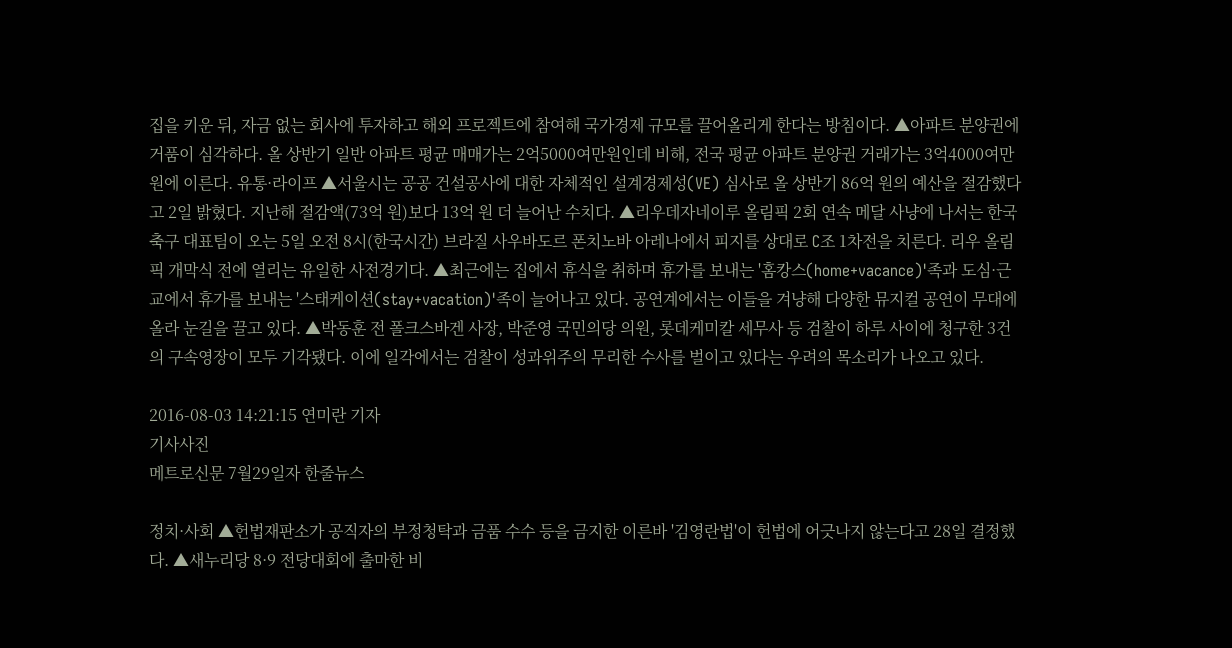집을 키운 뒤, 자금 없는 회사에 투자하고 해외 프로젝트에 참여해 국가경제 규모를 끌어올리게 한다는 방침이다. ▲아파트 분양권에 거품이 심각하다. 올 상반기 일반 아파트 평균 매매가는 2억5000여만원인데 비해, 전국 평균 아파트 분양권 거래가는 3억4000여만원에 이른다. 유통·라이프 ▲서울시는 공공 건설공사에 대한 자체적인 설계경제성(VE) 심사로 올 상반기 86억 원의 예산을 절감했다고 2일 밝혔다. 지난해 절감액(73억 원)보다 13억 원 더 늘어난 수치다. ▲리우데자네이루 올림픽 2회 연속 메달 사냥에 나서는 한국 축구 대표팀이 오는 5일 오전 8시(한국시간) 브라질 사우바도르 폰치노바 아레나에서 피지를 상대로 C조 1차전을 치른다. 리우 올림픽 개막식 전에 열리는 유일한 사전경기다. ▲최근에는 집에서 휴식을 취하며 휴가를 보내는 '홈캉스(home+vacance)'족과 도심·근교에서 휴가를 보내는 '스태케이션(stay+vacation)'족이 늘어나고 있다. 공연계에서는 이들을 겨냥해 다양한 뮤지컬 공연이 무대에 올라 눈길을 끌고 있다. ▲박동훈 전 폴크스바겐 사장, 박준영 국민의당 의원, 롯데케미칼 세무사 등 검찰이 하루 사이에 청구한 3건의 구속영장이 모두 기각됐다. 이에 일각에서는 검찰이 성과위주의 무리한 수사를 벌이고 있다는 우려의 목소리가 나오고 있다.

2016-08-03 14:21:15 연미란 기자
기사사진
메트로신문 7월29일자 한줄뉴스

정치·사회 ▲헌법재판소가 공직자의 부정청탁과 금품 수수 등을 금지한 이른바 '김영란법'이 헌법에 어긋나지 않는다고 28일 결정했다. ▲새누리당 8·9 전당대회에 출마한 비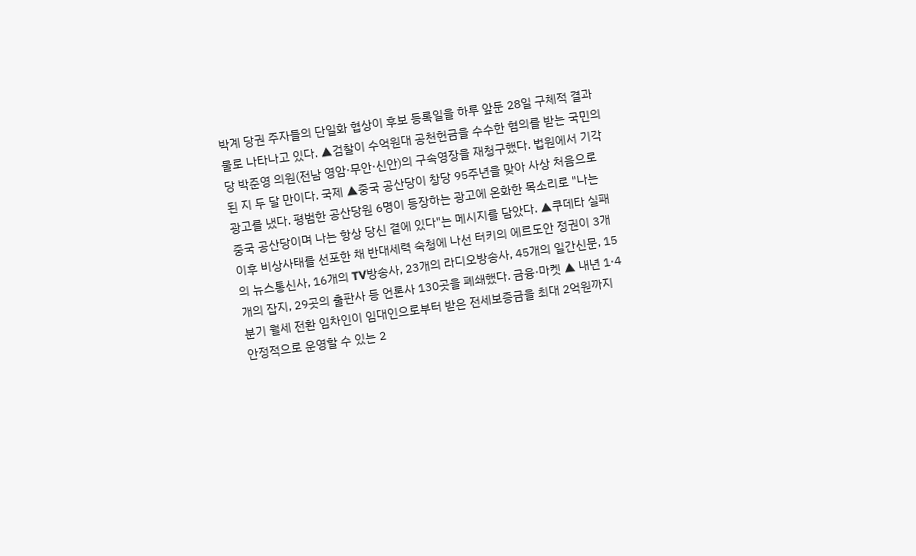박계 당권 주자들의 단일화 협상이 후보 등록일을 하루 앞둔 28일 구체적 결과물로 나타나고 있다. ▲검찰이 수억원대 공천헌금을 수수한 혐의를 받는 국민의당 박준영 의원(전남 영암·무안·신안)의 구속영장을 재청구했다. 법원에서 기각된 지 두 달 만이다. 국제 ▲중국 공산당이 창당 95주년을 맞아 사상 처음으로 광고를 냈다. 평범한 공산당원 6명이 등장하는 광고에 온화한 목소리로 "나는 중국 공산당이며 나는 항상 당신 곁에 있다"는 메시지를 담았다. ▲쿠데타 실패 이후 비상사태를 선포한 채 반대세력 숙청에 나선 터키의 에르도안 정권이 3개의 뉴스통신사, 16개의 TV방송사, 23개의 라디오방송사, 45개의 일간신문, 15개의 잡지, 29곳의 출판사 등 언론사 130곳을 폐쇄했다. 금융·마켓 ▲ 내년 1·4분기 월세 전환 임차인이 임대인으로부터 받은 전세보증금을 최대 2억원까지 안정적으로 운영할 수 있는 2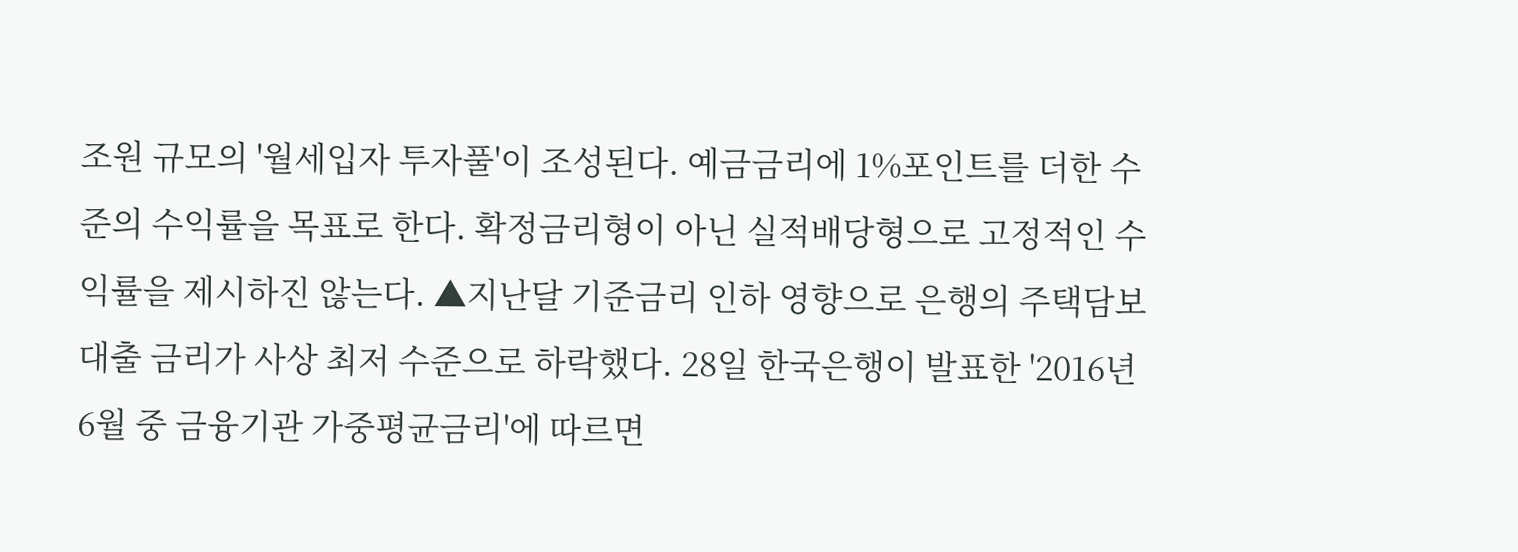조원 규모의 '월세입자 투자풀'이 조성된다. 예금금리에 1%포인트를 더한 수준의 수익률을 목표로 한다. 확정금리형이 아닌 실적배당형으로 고정적인 수익률을 제시하진 않는다. ▲지난달 기준금리 인하 영향으로 은행의 주택담보대출 금리가 사상 최저 수준으로 하락했다. 28일 한국은행이 발표한 '2016년 6월 중 금융기관 가중평균금리'에 따르면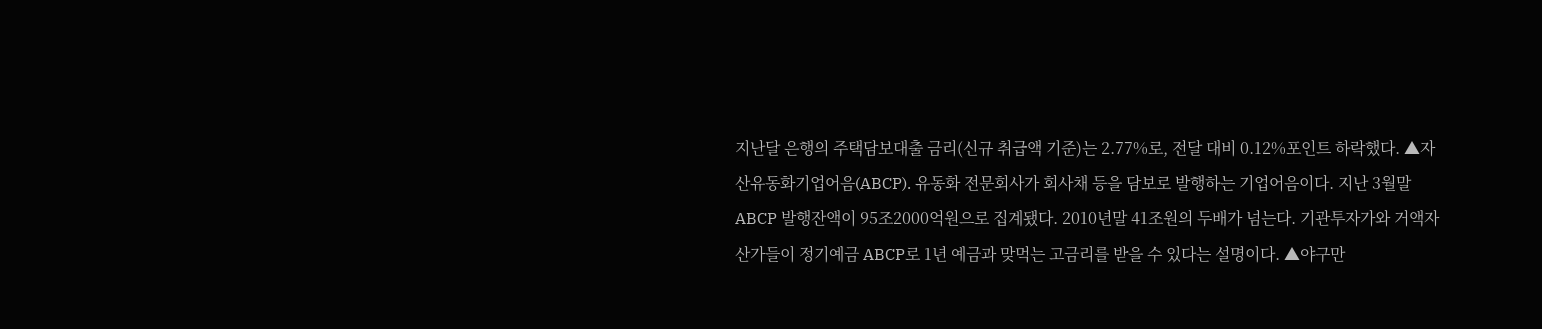지난달 은행의 주택담보대출 금리(신규 취급액 기준)는 2.77%로, 전달 대비 0.12%포인트 하락했다. ▲자산유동화기업어음(ABCP). 유동화 전문회사가 회사채 등을 담보로 발행하는 기업어음이다. 지난 3월말 ABCP 발행잔액이 95조2000억원으로 집계됐다. 2010년말 41조원의 두배가 넘는다. 기관투자가와 거액자산가들이 정기예금 ABCP로 1년 예금과 맞먹는 고금리를 받을 수 있다는 설명이다. ▲야구만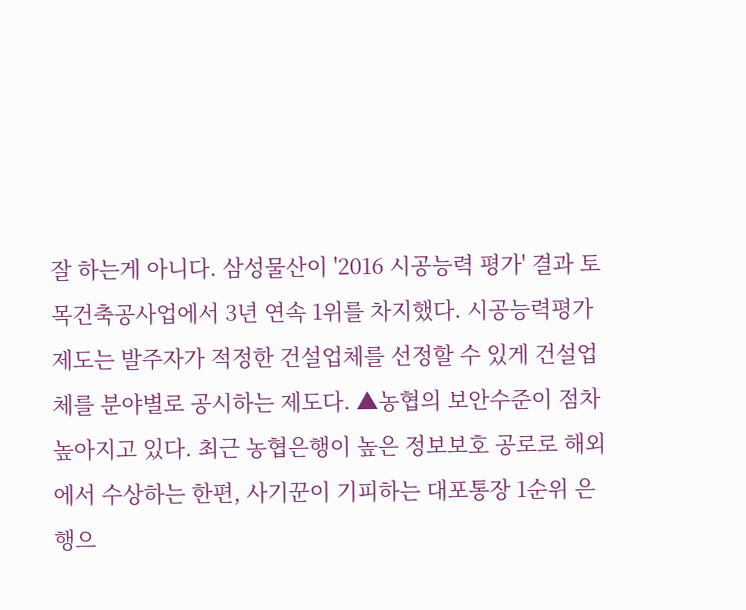잘 하는게 아니다. 삼성물산이 '2016 시공능력 평가' 결과 토목건축공사업에서 3년 연속 1위를 차지했다. 시공능력평가제도는 발주자가 적정한 건설업체를 선정할 수 있게 건설업체를 분야별로 공시하는 제도다. ▲농협의 보안수준이 점차 높아지고 있다. 최근 농협은행이 높은 정보보호 공로로 해외에서 수상하는 한편, 사기꾼이 기피하는 대포통장 1순위 은행으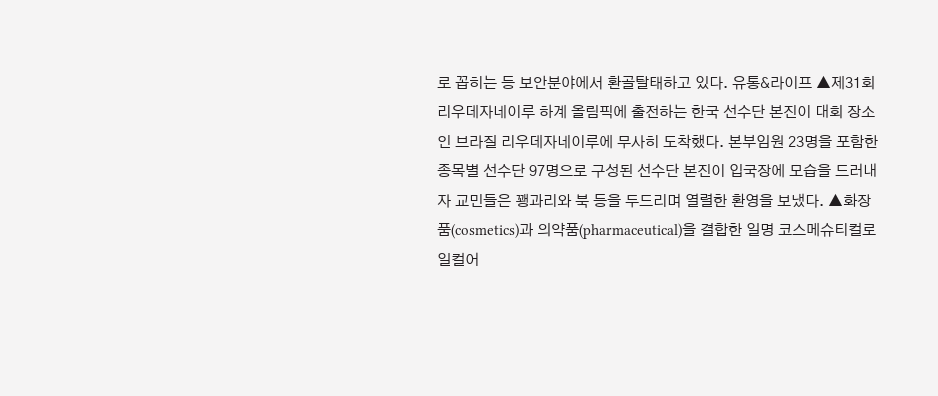로 꼽히는 등 보안분야에서 환골탈태하고 있다. 유통&라이프 ▲제31회 리우데자네이루 하계 올림픽에 출전하는 한국 선수단 본진이 대회 장소인 브라질 리우데자네이루에 무사히 도착했다. 본부임원 23명을 포함한 종목별 선수단 97명으로 구성된 선수단 본진이 입국장에 모습을 드러내자 교민들은 꽹과리와 북 등을 두드리며 열렬한 환영을 보냈다. ▲화장품(cosmetics)과 의약품(pharmaceutical)을 결합한 일명 코스메슈티컬로 일컬어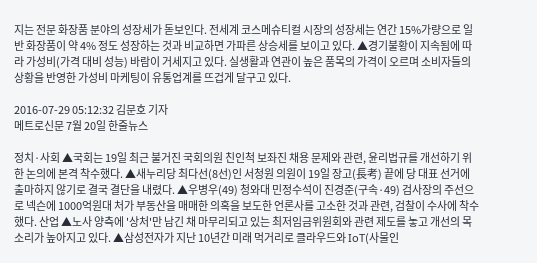지는 전문 화장품 분야의 성장세가 돋보인다. 전세계 코스메슈티컬 시장의 성장세는 연간 15%가량으로 일반 화장품이 약 4% 정도 성장하는 것과 비교하면 가파른 상승세를 보이고 있다. ▲경기불황이 지속됨에 따라 가성비(가격 대비 성능) 바람이 거세지고 있다. 실생활과 연관이 높은 품목의 가격이 오르며 소비자들의 상황을 반영한 가성비 마케팅이 유통업계를 뜨겁게 달구고 있다.

2016-07-29 05:12:32 김문호 기자
메트로신문 7월 20일 한줄뉴스

정치·사회 ▲국회는 19일 최근 불거진 국회의원 친인척 보좌진 채용 문제와 관련, 윤리법규를 개선하기 위한 논의에 본격 착수했다. ▲새누리당 최다선(8선)인 서청원 의원이 19일 장고(長考) 끝에 당 대표 선거에 출마하지 않기로 결국 결단을 내렸다. ▲우병우(49) 청와대 민정수석이 진경준(구속·49) 검사장의 주선으로 넥슨에 1000억원대 처가 부동산을 매매한 의혹을 보도한 언론사를 고소한 것과 관련, 검찰이 수사에 착수했다. 산업 ▲노사 양측에 '상처'만 남긴 채 마무리되고 있는 최저임금위원회와 관련 제도를 놓고 개선의 목소리가 높아지고 있다. ▲삼성전자가 지난 10년간 미래 먹거리로 클라우드와 IoT(사물인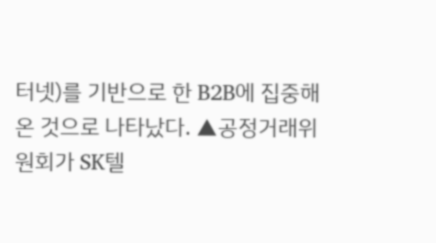터넷)를 기반으로 한 B2B에 집중해온 것으로 나타났다. ▲공정거래위원회가 SK텔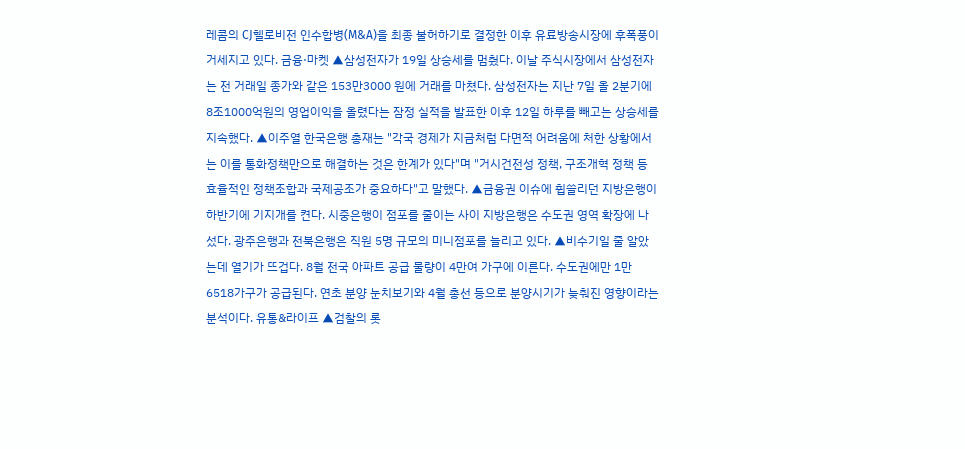레콤의 CJ헬로비전 인수합병(M&A)을 최종 불허하기로 결정한 이후 유료방송시장에 후폭풍이 거세지고 있다. 금융·마켓 ▲삼성전자가 19일 상승세를 멈췄다. 이날 주식시장에서 삼성전자는 전 거래일 종가와 같은 153만3000 원에 거래를 마쳤다. 삼성전자는 지난 7일 올 2분기에 8조1000억원의 영업이익을 올렸다는 잠정 실적을 발표한 이후 12일 하루를 빼고는 상승세를 지속했다. ▲이주열 한국은행 총재는 "각국 경제가 지금처럼 다면적 어려움에 처한 상황에서는 이를 통화정책만으로 해결하는 것은 한계가 있다"며 "거시건전성 정책, 구조개혁 정책 등 효율적인 정책조합과 국제공조가 중요하다"고 말했다. ▲금융권 이슈에 휩쓸리던 지방은행이 하반기에 기지개를 켠다. 시중은행이 점포를 줄이는 사이 지방은행은 수도권 영역 확장에 나섰다. 광주은행과 전북은행은 직원 5명 규모의 미니점포를 늘리고 있다. ▲비수기일 줄 알았는데 열기가 뜨겁다. 8월 전국 아파트 공급 물량이 4만여 가구에 이른다. 수도권에만 1만6518가구가 공급된다. 연초 분양 눈치보기와 4월 총선 등으로 분양시기가 늦춰진 영향이라는 분석이다. 유통&라이프 ▲검찰의 롯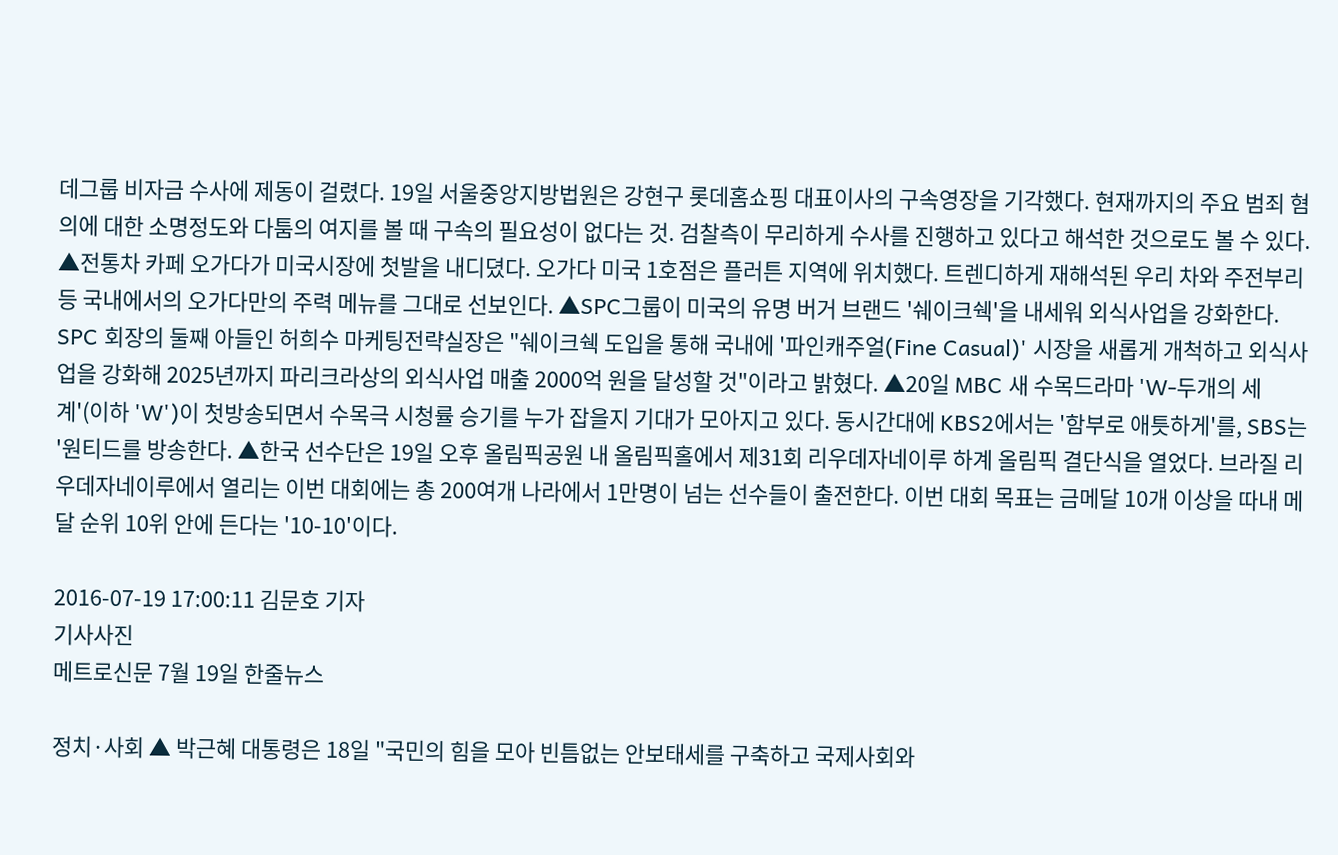데그룹 비자금 수사에 제동이 걸렸다. 19일 서울중앙지방법원은 강현구 롯데홈쇼핑 대표이사의 구속영장을 기각했다. 현재까지의 주요 범죄 혐의에 대한 소명정도와 다툼의 여지를 볼 때 구속의 필요성이 없다는 것. 검찰측이 무리하게 수사를 진행하고 있다고 해석한 것으로도 볼 수 있다. ▲전통차 카페 오가다가 미국시장에 첫발을 내디뎠다. 오가다 미국 1호점은 플러튼 지역에 위치했다. 트렌디하게 재해석된 우리 차와 주전부리 등 국내에서의 오가다만의 주력 메뉴를 그대로 선보인다. ▲SPC그룹이 미국의 유명 버거 브랜드 '쉐이크쉑'을 내세워 외식사업을 강화한다. SPC 회장의 둘째 아들인 허희수 마케팅전략실장은 "쉐이크쉑 도입을 통해 국내에 '파인캐주얼(Fine Casual)' 시장을 새롭게 개척하고 외식사업을 강화해 2025년까지 파리크라상의 외식사업 매출 2000억 원을 달성할 것"이라고 밝혔다. ▲20일 MBC 새 수목드라마 'W-두개의 세계'(이하 'W')이 첫방송되면서 수목극 시청률 승기를 누가 잡을지 기대가 모아지고 있다. 동시간대에 KBS2에서는 '함부로 애틋하게'를, SBS는 '원티드를 방송한다. ▲한국 선수단은 19일 오후 올림픽공원 내 올림픽홀에서 제31회 리우데자네이루 하계 올림픽 결단식을 열었다. 브라질 리우데자네이루에서 열리는 이번 대회에는 총 200여개 나라에서 1만명이 넘는 선수들이 출전한다. 이번 대회 목표는 금메달 10개 이상을 따내 메달 순위 10위 안에 든다는 '10-10'이다.

2016-07-19 17:00:11 김문호 기자
기사사진
메트로신문 7월 19일 한줄뉴스

정치·사회 ▲ 박근혜 대통령은 18일 "국민의 힘을 모아 빈틈없는 안보태세를 구축하고 국제사회와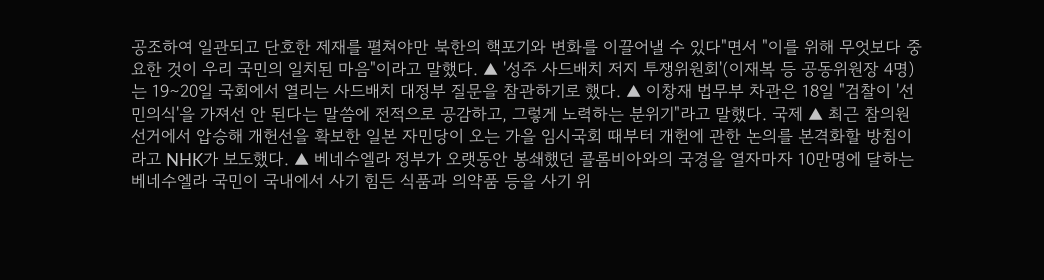공조하여 일관되고 단호한 제재를 펼쳐야만 북한의 핵포기와 변화를 이끌어낼 수 있다"면서 "이를 위해 무엇보다 중요한 것이 우리 국민의 일치된 마음"이라고 말했다. ▲ '성주 사드배치 저지 투쟁위원회'(이재복 등 공동위원장 4명)는 19∼20일 국회에서 열리는 사드배치 대정부 질문을 참관하기로 했다. ▲ 이창재 법무부 차관은 18일 "검찰이 '선민의식'을 가져선 안 된다는 말씀에 전적으로 공감하고, 그렇게 노력하는 분위기"라고 말했다. 국제 ▲ 최근 참의원 선거에서 압승해 개헌선을 확보한 일본 자민당이 오는 가을 임시국회 때부터 개헌에 관한 논의를 본격화할 방침이라고 NHK가 보도했다. ▲ 베네수엘라 정부가 오랫동안 봉쇄했던 콜롬비아와의 국경을 열자마자 10만명에 달하는 베네수엘라 국민이 국내에서 사기 힘든 식품과 의약품 등을 사기 위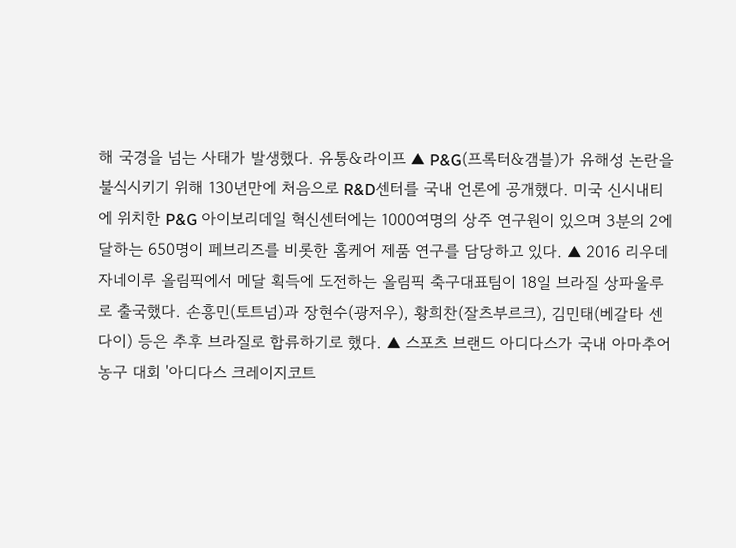해 국경을 넘는 사태가 발생했다. 유통&라이프 ▲ P&G(프록터&갬블)가 유해성 논란을 불식시키기 위해 130년만에 처음으로 R&D센터를 국내 언론에 공개했다. 미국 신시내티에 위치한 P&G 아이보리데일 혁신센터에는 1000여명의 상주 연구원이 있으며 3분의 2에 달하는 650명이 페브리즈를 비롯한 홈케어 제품 연구를 담당하고 있다. ▲ 2016 리우데자네이루 올림픽에서 메달 획득에 도전하는 올림픽 축구대표팀이 18일 브라질 상파울루로 출국했다. 손흥민(토트넘)과 장현수(광저우), 황희찬(잘츠부르크), 김민태(베갈타 센다이) 등은 추후 브라질로 합류하기로 했다. ▲ 스포츠 브랜드 아디다스가 국내 아마추어 농구 대회 '아디다스 크레이지코트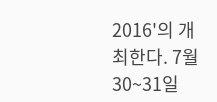2016'의 개최한다. 7월30~31일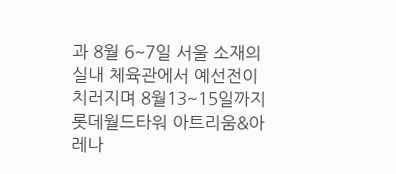과 8월 6~7일 서울 소재의 실내 체육관에서 예선전이 치러지며 8월13~15일까지 롯데월드타워 아트리움&아레나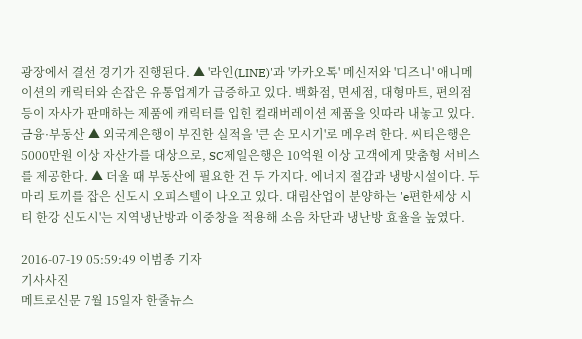광장에서 결선 경기가 진행된다. ▲ '라인(LINE)'과 '카카오톡' 메신저와 '디즈니' 애니메이션의 캐릭터와 손잡은 유통업계가 급증하고 있다. 백화점, 면세점, 대형마트, 편의점 등이 자사가 판매하는 제품에 캐릭터를 입힌 컬래버레이션 제품을 잇따라 내놓고 있다. 금융·부동산 ▲ 외국계은행이 부진한 실적을 '큰 손 모시기'로 메우려 한다. 씨티은행은 5000만원 이상 자산가를 대상으로, SC제일은행은 10억원 이상 고객에게 맞춤형 서비스를 제공한다. ▲ 더울 때 부동산에 필요한 건 두 가지다. 에너지 절감과 냉방시설이다. 두 마리 토끼를 잡은 신도시 오피스텔이 나오고 있다. 대림산업이 분양하는 'e편한세상 시티 한강 신도시'는 지역냉난방과 이중창을 적용해 소음 차단과 냉난방 효율을 높였다.

2016-07-19 05:59:49 이범종 기자
기사사진
메트로신문 7월 15일자 한줄뉴스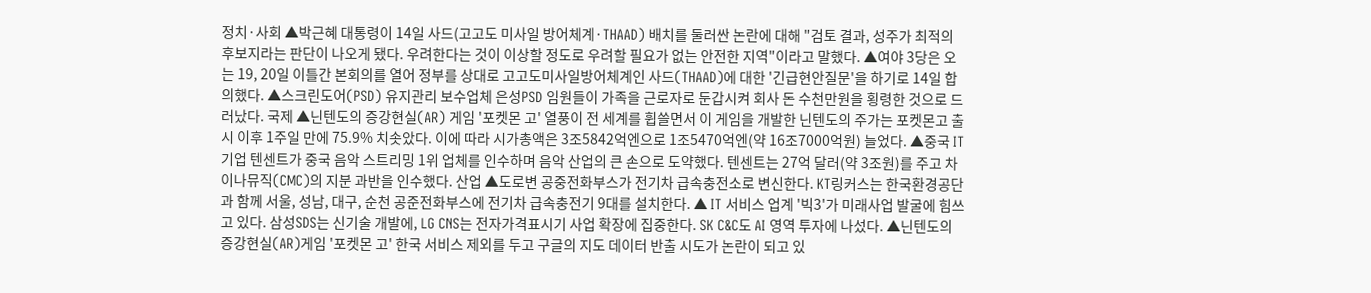정치·사회 ▲박근혜 대통령이 14일 사드(고고도 미사일 방어체계·THAAD) 배치를 둘러싼 논란에 대해 "검토 결과, 성주가 최적의 후보지라는 판단이 나오게 됐다. 우려한다는 것이 이상할 정도로 우려할 필요가 없는 안전한 지역"이라고 말했다. ▲여야 3당은 오는 19, 20일 이틀간 본회의를 열어 정부를 상대로 고고도미사일방어체계인 사드(THAAD)에 대한 '긴급현안질문'을 하기로 14일 합의했다. ▲스크린도어(PSD) 유지관리 보수업체 은성PSD 임원들이 가족을 근로자로 둔갑시켜 회사 돈 수천만원을 횡령한 것으로 드러났다. 국제 ▲닌텐도의 증강현실(AR) 게임 '포켓몬 고' 열풍이 전 세계를 휩쓸면서 이 게임을 개발한 닌텐도의 주가는 포켓몬고 출시 이후 1주일 만에 75.9% 치솟았다. 이에 따라 시가총액은 3조5842억엔으로 1조5470억엔(약 16조7000억원) 늘었다. ▲중국 IT기업 텐센트가 중국 음악 스트리밍 1위 업체를 인수하며 음악 산업의 큰 손으로 도약했다. 텐센트는 27억 달러(약 3조원)를 주고 차이나뮤직(CMC)의 지분 과반을 인수했다. 산업 ▲도로변 공중전화부스가 전기차 급속충전소로 변신한다. KT링커스는 한국환경공단과 함께 서울, 성남, 대구, 순천 공준전화부스에 전기차 급속충전기 9대를 설치한다. ▲ IT 서비스 업계 '빅3'가 미래사업 발굴에 힘쓰고 있다. 삼성SDS는 신기술 개발에, LG CNS는 전자가격표시기 사업 확장에 집중한다. SK C&C도 AI 영역 투자에 나섰다. ▲닌텐도의 증강현실(AR)게임 '포켓몬 고' 한국 서비스 제외를 두고 구글의 지도 데이터 반출 시도가 논란이 되고 있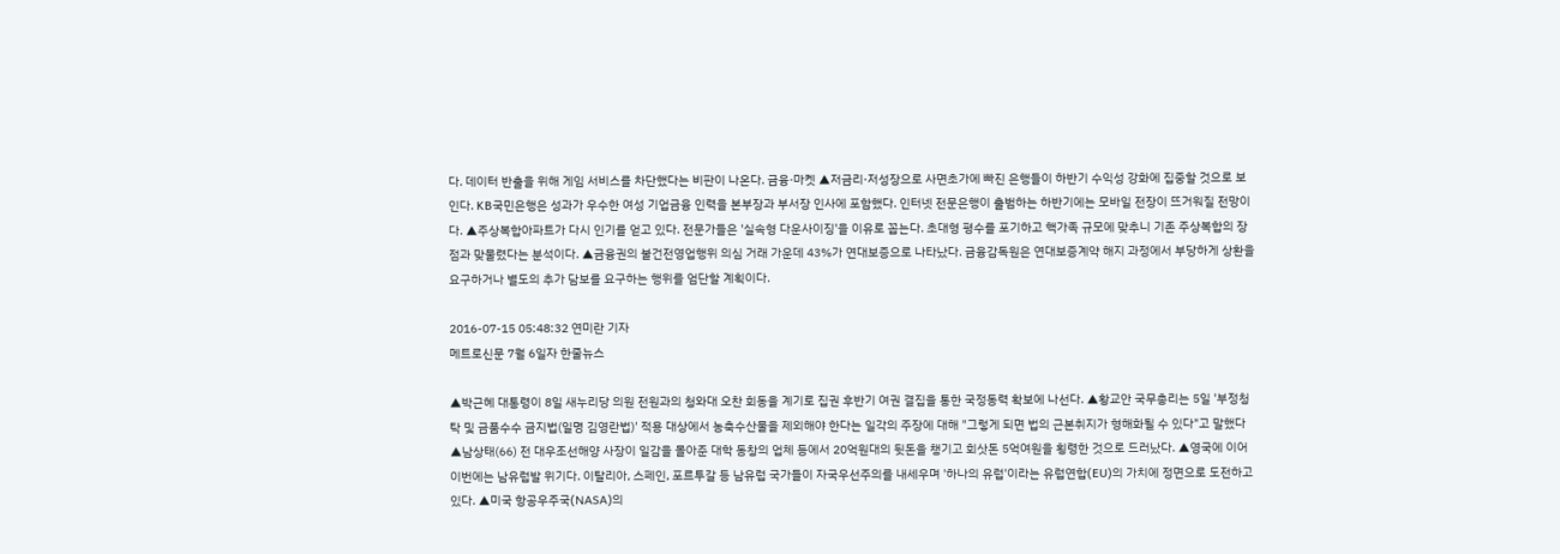다. 데이터 반출을 위해 게임 서비스를 차단했다는 비판이 나온다. 금융·마켓 ▲저금리·저성장으로 사면초가에 빠진 은행들이 하반기 수익성 강화에 집중할 것으로 보인다. KB국민은행은 성과가 우수한 여성 기업금융 인력을 본부장과 부서장 인사에 포함했다. 인터넷 전문은행이 출범하는 하반기에는 모바일 전장이 뜨거워질 전망이다. ▲주상복합아파트가 다시 인기를 얻고 있다. 전문가들은 '실속형 다운사이징'을 이유로 꼽는다. 초대형 평수를 포기하고 핵가족 규모에 맞추니 기존 주상복합의 장점과 맞물렸다는 분석이다. ▲금융권의 불건전영업행위 의심 거래 가운데 43%가 연대보증으로 나타났다. 금융감독원은 연대보증계약 해지 과정에서 부당하게 상환을 요구하거나 별도의 추가 담보를 요구하는 행위를 엄단할 계획이다.

2016-07-15 05:48:32 연미란 기자
메트로신문 7월 6일자 한줄뉴스

▲박근혜 대통령이 8일 새누리당 의원 전원과의 청와대 오찬 회동을 계기로 집권 후반기 여권 결집을 통한 국정동력 확보에 나선다. ▲황교안 국무총리는 5일 '부정청탁 및 금품수수 금지법(일명 김영란법)' 적용 대상에서 농축수산물을 제외해야 한다는 일각의 주장에 대해 "그렇게 되면 법의 근본취지가 형해화될 수 있다"고 말했다 ▲남상태(66) 전 대우조선해양 사장이 일감을 몰아준 대학 동창의 업체 등에서 20억원대의 뒷돈을 챙기고 회삿돈 5억여원을 횡령한 것으로 드러났다. ▲영국에 이어 이번에는 남유럽발 위기다. 이탈리아, 스페인, 포르투갈 등 남유럽 국가들이 자국우선주의를 내세우며 '하나의 유럽'이라는 유럽연합(EU)의 가치에 정면으로 도전하고 있다. ▲미국 항공우주국(NASA)의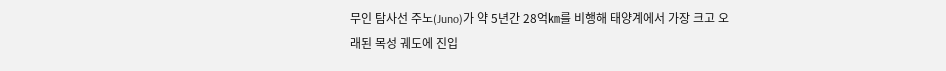무인 탐사선 주노(Juno)가 약 5년간 28억㎞를 비행해 태양계에서 가장 크고 오래된 목성 궤도에 진입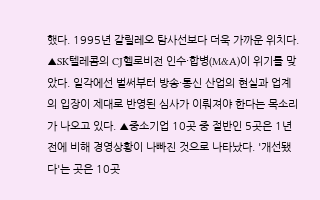했다. 1995년 갈릴레오 탐사선보다 더욱 가까운 위치다. ▲SK텔레콤의 CJ헬로비전 인수·합병(M&A)이 위기를 맞았다. 일각에선 벌써부터 방송·통신 산업의 현실과 업계의 입장이 제대로 반영된 심사가 이뤄져야 한다는 목소리가 나오고 있다. ▲중소기업 10곳 중 절반인 5곳은 1년전에 비해 경영상황이 나빠진 것으로 나타났다. '개선됐다'는 곳은 10곳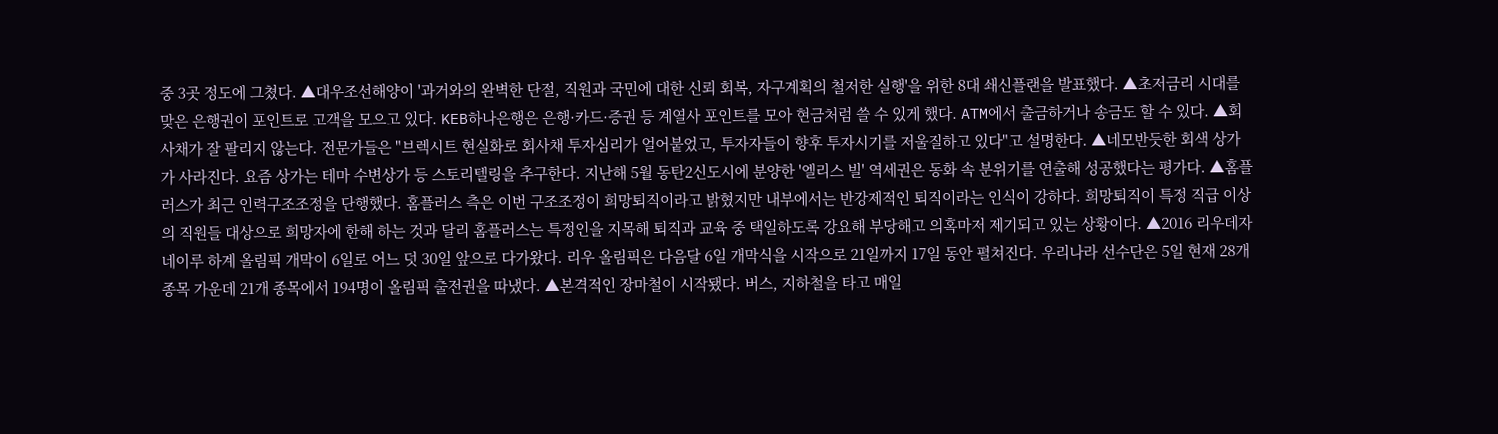중 3곳 정도에 그쳤다. ▲대우조선해양이 '과거와의 완벽한 단절, 직원과 국민에 대한 신뢰 회복, 자구계획의 철저한 실행'을 위한 8대 쇄신플랜을 발표했다. ▲초저금리 시대를 맞은 은행권이 포인트로 고객을 모으고 있다. KEB하나은행은 은행·카드·증권 등 계열사 포인트를 모아 현금처럼 쓸 수 있게 했다. ATM에서 출금하거나 송금도 할 수 있다. ▲회사채가 잘 팔리지 않는다. 전문가들은 "브렉시트 현실화로 회사채 투자심리가 얼어붙었고, 투자자들이 향후 투자시기를 저울질하고 있다"고 설명한다. ▲네모반듯한 회색 상가가 사라진다. 요즘 상가는 테마 수변상가 등 스토리텔링을 추구한다. 지난해 5월 동탄2신도시에 분양한 '엘리스 빌' 역세권은 동화 속 분위기를 연출해 성공했다는 평가다. ▲홈플러스가 최근 인력구조조정을 단행했다. 홈플러스 측은 이번 구조조정이 희망퇴직이라고 밝혔지만 내부에서는 반강제적인 퇴직이라는 인식이 강하다. 희망퇴직이 특정 직급 이상의 직원들 대상으로 희망자에 한해 하는 것과 달리 홈플러스는 특정인을 지목해 퇴직과 교육 중 택일하도록 강요해 부당해고 의혹마저 제기되고 있는 상황이다. ▲2016 리우데자네이루 하계 올림픽 개막이 6일로 어느 덧 30일 앞으로 다가왔다. 리우 올림픽은 다음달 6일 개막식을 시작으로 21일까지 17일 동안 펼쳐진다. 우리나라 선수단은 5일 현재 28개 종목 가운데 21개 종목에서 194명이 올림픽 출전권을 따냈다. ▲본격적인 장마철이 시작됐다. 버스, 지하철을 타고 매일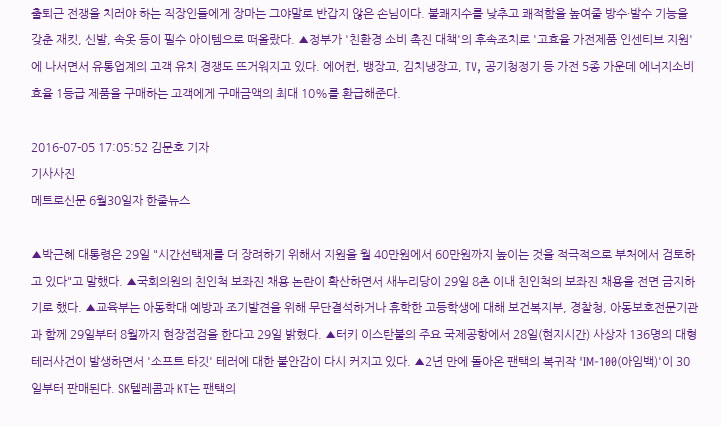출퇴근 전쟁을 치러야 하는 직장인들에게 장마는 그야말로 반갑지 않은 손님이다. 불쾌지수를 낮추고 쾌적함을 높여줄 방수·발수 기능을 갖춘 재킷, 신발, 속옷 등이 필수 아이템으로 떠올랐다. ▲정부가 '친환경 소비 촉진 대책'의 후속조치로 '고효율 가전제품 인센티브 지원'에 나서면서 유통업계의 고객 유치 경쟁도 뜨거워지고 있다. 에어컨, 뱅장고, 김치냉장고, TV, 공기청정기 등 가전 5종 가운데 에너지소비효율 1등급 제품을 구매하는 고객에게 구매금액의 최대 10%를 환급해준다.

2016-07-05 17:05:52 김문호 기자
기사사진
메트로신문 6월30일자 한줄뉴스

▲박근혜 대통령은 29일 "시간선택제를 더 장려하기 위해서 지원을 월 40만원에서 60만원까지 높이는 것을 적극적으로 부처에서 검토하고 있다"고 말했다. ▲국회의원의 친인척 보좌진 채용 논란이 확산하면서 새누리당이 29일 8촌 이내 친인척의 보좌진 채용을 전면 금지하기로 했다. ▲교육부는 아동학대 예방과 조기발견을 위해 무단결석하거나 휴학한 고등학생에 대해 보건복지부, 경찰청, 아동보호전문기관과 함께 29일부터 8월까지 현장점검을 한다고 29일 밝혔다. ▲터키 이스탄불의 주요 국제공항에서 28일(현지시간) 사상자 136명의 대형 테러사건이 발생하면서 '소프트 타깃' 테러에 대한 불안감이 다시 커지고 있다. ▲2년 만에 돌아온 팬택의 복귀작 'IM-100(아임백)'이 30일부터 판매된다. SK텔레콤과 KT는 팬택의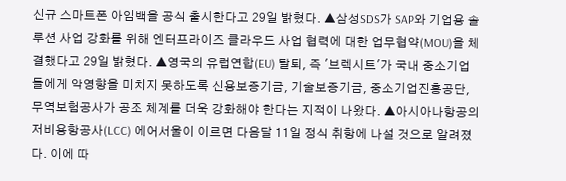신규 스마트폰 아임백을 공식 출시한다고 29일 밝혔다. ▲삼성SDS가 SAP와 기업용 솔루션 사업 강화를 위해 엔터프라이즈 클라우드 사업 협력에 대한 업무협약(MOU)을 체결했다고 29일 밝혔다. ▲영국의 유럽연합(EU) 탈퇴, 즉 '브렉시트'가 국내 중소기업들에게 악영향을 미치지 못하도록 신용보증기금, 기술보증기금, 중소기업진흥공단, 무역보험공사가 공조 체계를 더욱 강화해야 한다는 지적이 나왔다. ▲아시아나항공의 저비용항공사(LCC) 에어서울이 이르면 다음달 11일 정식 취항에 나설 것으로 알려졌다. 이에 따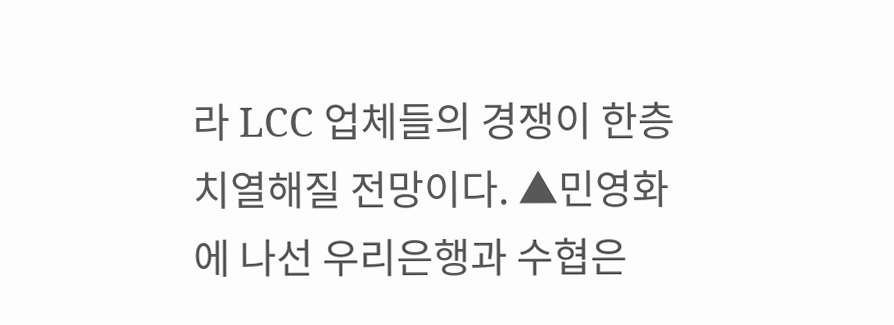라 LCC 업체들의 경쟁이 한층 치열해질 전망이다. ▲민영화에 나선 우리은행과 수협은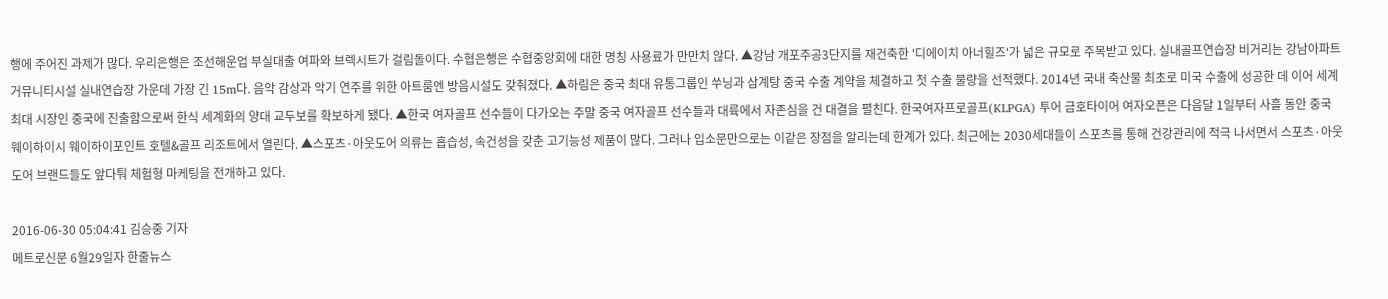행에 주어진 과제가 많다. 우리은행은 조선해운업 부실대출 여파와 브렉시트가 걸림돌이다. 수협은행은 수협중앙회에 대한 명칭 사용료가 만만치 않다. ▲강남 개포주공3단지를 재건축한 '디에이치 아너힐즈'가 넓은 규모로 주목받고 있다. 실내골프연습장 비거리는 강남아파트 거뮤니티시설 실내연습장 가운데 가장 긴 15m다. 음악 감상과 악기 연주를 위한 아트룸엔 방음시설도 갖춰졌다. ▲하림은 중국 최대 유통그룹인 쑤닝과 삼계탕 중국 수출 계약을 체결하고 첫 수출 물량을 선적했다. 2014년 국내 축산물 최초로 미국 수출에 성공한 데 이어 세계 최대 시장인 중국에 진출함으로써 한식 세계화의 양대 교두보를 확보하게 됐다. ▲한국 여자골프 선수들이 다가오는 주말 중국 여자골프 선수들과 대륙에서 자존심을 건 대결을 펼친다. 한국여자프로골프(KLPGA) 투어 금호타이어 여자오픈은 다음달 1일부터 사흘 동안 중국 웨이하이시 웨이하이포인트 호텔&골프 리조트에서 열린다. ▲스포츠·아웃도어 의류는 흡습성, 속건성을 갖춘 고기능성 제품이 많다. 그러나 입소문만으로는 이같은 장점을 알리는데 한계가 있다. 최근에는 2030세대들이 스포츠를 통해 건강관리에 적극 나서면서 스포츠·아웃도어 브랜드들도 앞다퉈 체험형 마케팅을 전개하고 있다.

2016-06-30 05:04:41 김승중 기자
메트로신문 6월29일자 한줄뉴스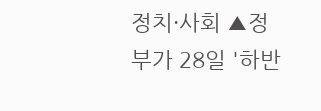정치·사회 ▲정부가 28일 '하반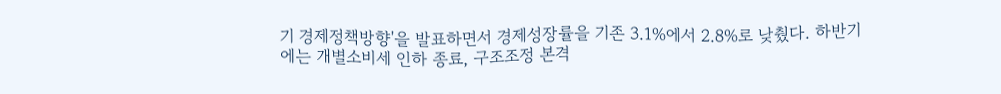기 경제정책방향'을 발표하면서 경제성장률을 기존 3.1%에서 2.8%로 낮췄다. 하반기에는 개별소비세 인하 종료, 구조조정 본격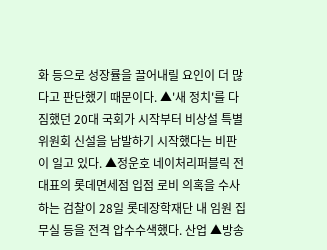화 등으로 성장률을 끌어내릴 요인이 더 많다고 판단했기 때문이다. ▲'새 정치'를 다짐했던 20대 국회가 시작부터 비상설 특별위원회 신설을 남발하기 시작했다는 비판이 일고 있다. ▲정운호 네이처리퍼블릭 전 대표의 롯데면세점 입점 로비 의혹을 수사하는 검찰이 28일 롯데장학재단 내 임원 집무실 등을 전격 압수수색했다. 산업 ▲방송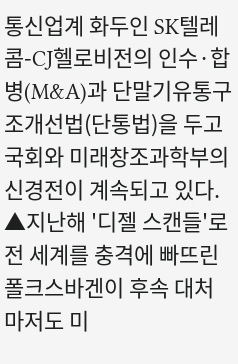통신업계 화두인 SK텔레콤-CJ헬로비전의 인수·합병(M&A)과 단말기유통구조개선법(단통법)을 두고 국회와 미래창조과학부의 신경전이 계속되고 있다. ▲지난해 '디젤 스캔들'로 전 세계를 충격에 빠뜨린 폴크스바겐이 후속 대처마저도 미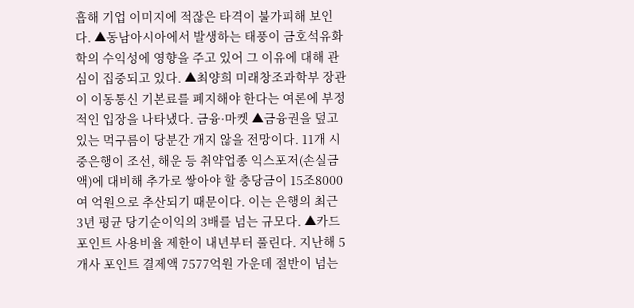흡해 기업 이미지에 적잖은 타격이 불가피해 보인다. ▲동남아시아에서 발생하는 태풍이 금호석유화학의 수익성에 영향을 주고 있어 그 이유에 대해 관심이 집중되고 있다. ▲최양희 미래창조과학부 장관이 이동통신 기본료를 폐지해야 한다는 여론에 부정적인 입장을 나타냈다. 금융·마켓 ▲금융권을 덮고 있는 먹구름이 당분간 개지 않을 전망이다. 11개 시중은행이 조선, 해운 등 취약업종 익스포저(손실금액)에 대비해 추가로 쌓아야 할 충당금이 15조8000여 억원으로 추산되기 때문이다. 이는 은행의 최근 3년 평균 당기순이익의 3배를 넘는 규모다. ▲카드 포인트 사용비율 제한이 내년부터 풀린다. 지난해 5개사 포인트 결제액 7577억원 가운데 절반이 넘는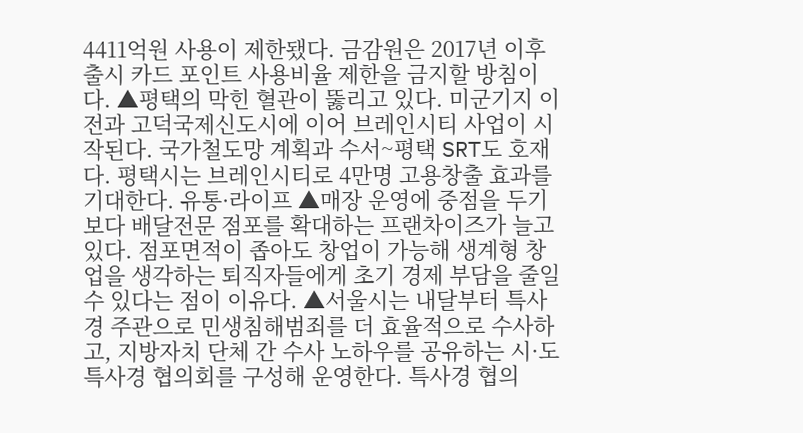4411억원 사용이 제한됐다. 금감원은 2017년 이후 출시 카드 포인트 사용비율 제한을 금지할 방침이다. ▲평택의 막힌 혈관이 뚫리고 있다. 미군기지 이전과 고덕국제신도시에 이어 브레인시티 사업이 시작된다. 국가철도망 계획과 수서~평택 SRT도 호재다. 평택시는 브레인시티로 4만명 고용창출 효과를 기대한다. 유통·라이프 ▲매장 운영에 중점을 두기보다 배달전문 점포를 확대하는 프랜차이즈가 늘고 있다. 점포면적이 좁아도 창업이 가능해 생계형 창업을 생각하는 퇴직자들에게 초기 경제 부담을 줄일 수 있다는 점이 이유다. ▲서울시는 내달부터 특사경 주관으로 민생침해범죄를 더 효율적으로 수사하고, 지방자치 단체 간 수사 노하우를 공유하는 시·도 특사경 협의회를 구성해 운영한다. 특사경 협의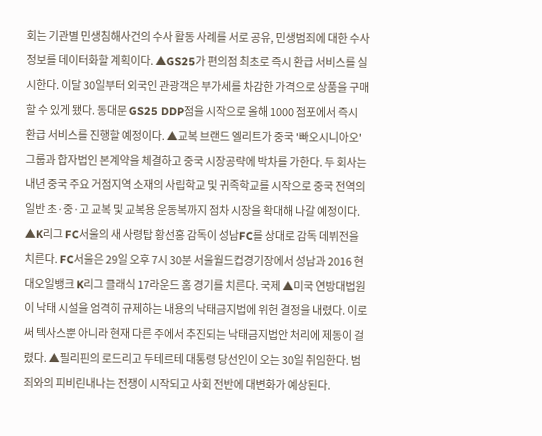회는 기관별 민생침해사건의 수사 활동 사례를 서로 공유, 민생범죄에 대한 수사정보를 데이터화할 계획이다. ▲GS25가 편의점 최초로 즉시 환급 서비스를 실시한다. 이달 30일부터 외국인 관광객은 부가세를 차감한 가격으로 상품을 구매할 수 있게 됐다. 동대문 GS25 DDP점을 시작으로 올해 1000 점포에서 즉시 환급 서비스를 진행할 예정이다. ▲교복 브랜드 엘리트가 중국 '빠오시니아오' 그룹과 합자법인 본계약을 체결하고 중국 시장공략에 박차를 가한다. 두 회사는 내년 중국 주요 거점지역 소재의 사립학교 및 귀족학교를 시작으로 중국 전역의 일반 초·중·고 교복 및 교복용 운동복까지 점차 시장을 확대해 나갈 예정이다. ▲K리그 FC서울의 새 사령탑 황선홍 감독이 성남FC를 상대로 감독 데뷔전을 치른다. FC서울은 29일 오후 7시 30분 서울월드컵경기장에서 성남과 2016 현대오일뱅크 K리그 클래식 17라운드 홈 경기를 치른다. 국제 ▲미국 연방대법원이 낙태 시설을 엄격히 규제하는 내용의 낙태금지법에 위헌 결정을 내렸다. 이로써 텍사스뿐 아니라 현재 다른 주에서 추진되는 낙태금지법안 처리에 제동이 걸렸다. ▲필리핀의 로드리고 두테르테 대통령 당선인이 오는 30일 취임한다. 범죄와의 피비린내나는 전쟁이 시작되고 사회 전반에 대변화가 예상된다.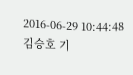2016-06-29 10:44:48 김승호 기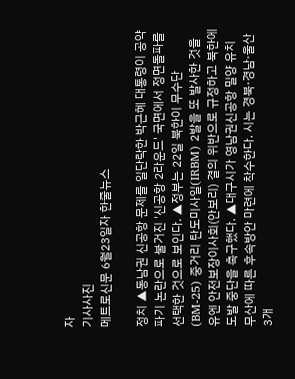자
기사사진
메트로신문 6월23일자 한줄뉴스

정치 ▲동남권 신공항 문제를 일단락한 박근혜 대통령이 공약파기 논란으로 불거진 '신공항 2라운드' 국면에서 정면돌파를 선택한 것으로 보인다. ▲정부는 22일 북한이 무수단(BM-25) 중거리 탄도미사일(IRBM) 2발을 또 발사한 것을 유엔 안전보장이사회(안보리) 결의 위반으로 규정하고 북한에 도발 중단을 촉구했다. ▲대구시가 영남권신공항 밀양 유치 무산에 따른 후속방안 마련에 착수한다. 시는 경북·경남·울산 3개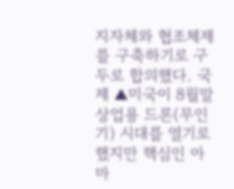지자체와 협조체제를 구축하기로 구두로 합의했다. 국제 ▲미국이 8월말 상업용 드론(무인기) 시대를 열기로 했지만 핵심인 아마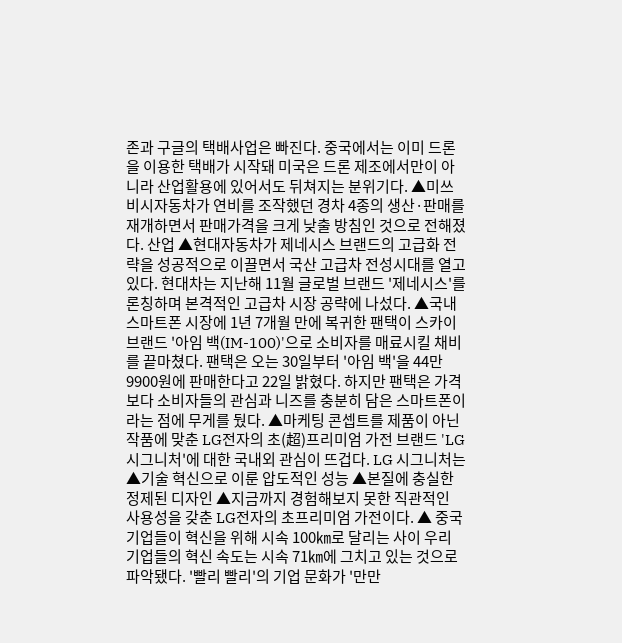존과 구글의 택배사업은 빠진다. 중국에서는 이미 드론을 이용한 택배가 시작돼 미국은 드론 제조에서만이 아니라 산업활용에 있어서도 뒤쳐지는 분위기다. ▲미쓰비시자동차가 연비를 조작했던 경차 4종의 생산·판매를 재개하면서 판매가격을 크게 낮출 방침인 것으로 전해졌다. 산업 ▲현대자동차가 제네시스 브랜드의 고급화 전략을 성공적으로 이끌면서 국산 고급차 전성시대를 열고 있다. 현대차는 지난해 11월 글로벌 브랜드 '제네시스'를 론칭하며 본격적인 고급차 시장 공략에 나섰다. ▲국내 스마트폰 시장에 1년 7개월 만에 복귀한 팬택이 스카이 브랜드 '아임 백(IM-100)'으로 소비자를 매료시킬 채비를 끝마쳤다. 팬택은 오는 30일부터 '아임 백'을 44만9900원에 판매한다고 22일 밝혔다. 하지만 팬택은 가격보다 소비자들의 관심과 니즈를 충분히 담은 스마트폰이라는 점에 무게를 뒀다. ▲마케팅 콘셉트를 제품이 아닌 작품에 맞춘 LG전자의 초(超)프리미엄 가전 브랜드 'LG 시그니처'에 대한 국내외 관심이 뜨겁다. LG 시그니처는 ▲기술 혁신으로 이룬 압도적인 성능 ▲본질에 충실한 정제된 디자인 ▲지금까지 경험해보지 못한 직관적인 사용성을 갖춘 LG전자의 초프리미엄 가전이다. ▲ 중국 기업들이 혁신을 위해 시속 100㎞로 달리는 사이 우리 기업들의 혁신 속도는 시속 71㎞에 그치고 있는 것으로 파악됐다. '빨리 빨리'의 기업 문화가 '만만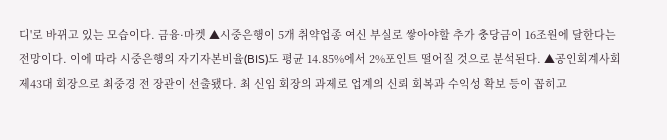디'로 바뀌고 있는 모습이다. 금융·마켓 ▲시중은행이 5개 취약업종 여신 부실로 쌓아야할 추가 충당금이 16조원에 달한다는 전망이다. 이에 따라 시중은행의 자기자본비율(BIS)도 평균 14.85%에서 2%포인트 떨어질 것으로 분석된다. ▲공인회계사회 제43대 회장으로 최중경 전 장관이 선출됐다. 최 신임 회장의 과제로 업계의 신뢰 회복과 수익성 확보 등이 꼽히고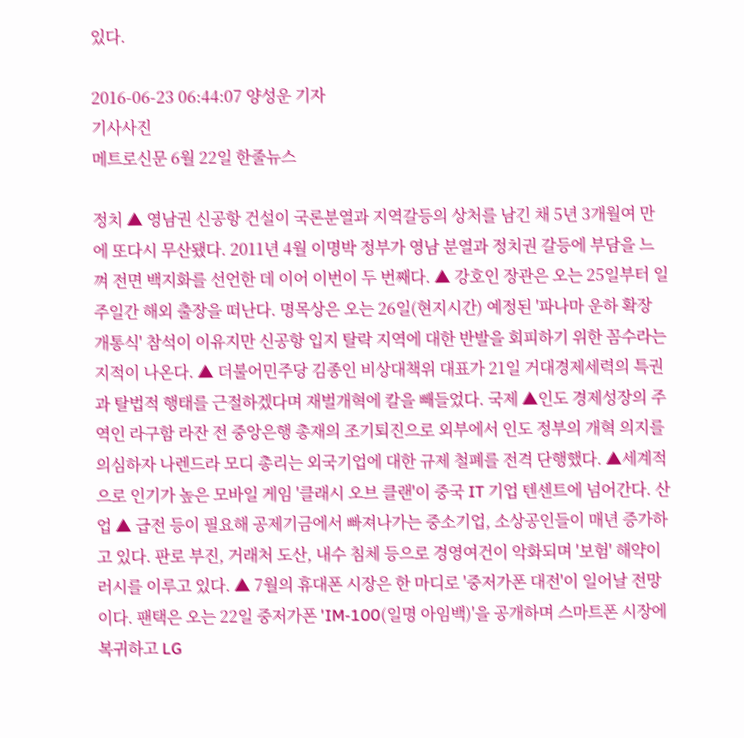있다.

2016-06-23 06:44:07 양성운 기자
기사사진
메트로신문 6월 22일 한줄뉴스

정치 ▲ 영남권 신공항 건설이 국론분열과 지역갈등의 상처를 남긴 채 5년 3개월여 만에 또다시 무산됐다. 2011년 4월 이명박 정부가 영남 분열과 정치권 갈등에 부담을 느껴 전면 백지화를 선언한 데 이어 이번이 두 번째다. ▲ 강호인 장관은 오는 25일부터 일주일간 해외 출장을 떠난다. 명목상은 오는 26일(현지시간) 예정된 '파나마 운하 확장 개통식' 참석이 이유지만 신공항 입지 탈락 지역에 대한 반발을 회피하기 위한 꼼수라는 지적이 나온다. ▲ 더불어민주당 김종인 비상대책위 대표가 21일 거대경제세력의 특권과 탈법적 행태를 근절하겠다며 재벌개혁에 칼을 빼들었다. 국제 ▲인도 경제성장의 주역인 라구함 라잔 전 중앙은행 총재의 조기퇴진으로 외부에서 인도 정부의 개혁 의지를 의심하자 나렌드라 모디 총리는 외국기업에 대한 규제 철폐를 전격 단행했다. ▲세계적으로 인기가 높은 모바일 게임 '클래시 오브 클랜'이 중국 IT 기업 텐센트에 넘어간다. 산업 ▲ 급전 등이 필요해 공제기금에서 빠져나가는 중소기업, 소상공인들이 매년 증가하고 있다. 판로 부진, 거래처 도산, 내수 침체 등으로 경영여건이 악화되며 '보험' 해약이 러시를 이루고 있다. ▲ 7월의 휴대폰 시장은 한 마디로 '중저가폰 대전'이 일어날 전망이다. 팬택은 오는 22일 중저가폰 'IM-100(일명 아임백)'을 공개하며 스마트폰 시장에 복귀하고 LG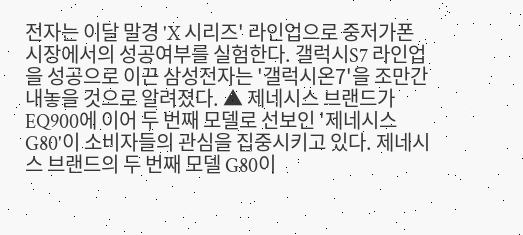전자는 이달 말경 'X 시리즈' 라인업으로 중저가폰 시장에서의 성공여부를 실험한다. 갤럭시S7 라인업을 성공으로 이끈 삼성전자는 '갤럭시온7'을 조만간 내놓을 것으로 알려졌다. ▲ 제네시스 브랜드가 EQ900에 이어 두 번째 모델로 선보인 '제네시스 G80'이 소비자들의 관심을 집중시키고 있다. 제네시스 브랜드의 두 번째 모델 G80이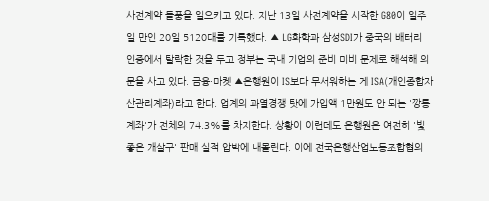사전계약 돌풍을 일으키고 있다. 지난 13일 사전계약을 시작한 G80이 일주일 만인 20일 5120대를 기록했다. ▲ LG화학과 삼성SDI가 중국의 배터리 인증에서 탈락한 것을 두고 정부는 국내 기업의 준비 미비 문제로 해석해 의문을 사고 있다. 금융·마켓 ▲은행원이 IS보다 무서워하는 게 ISA(개인종합자산관리계좌)라고 한다. 업계의 과열경쟁 탓에 가입액 1만원도 안 되는 '깡통 계좌'가 전체의 74.3%를 차지한다. 상황이 이런데도 은행원은 여전히 '빛 좋은 개살구' 판매 실적 압박에 내몰린다. 이에 전국은행산업노동조합협의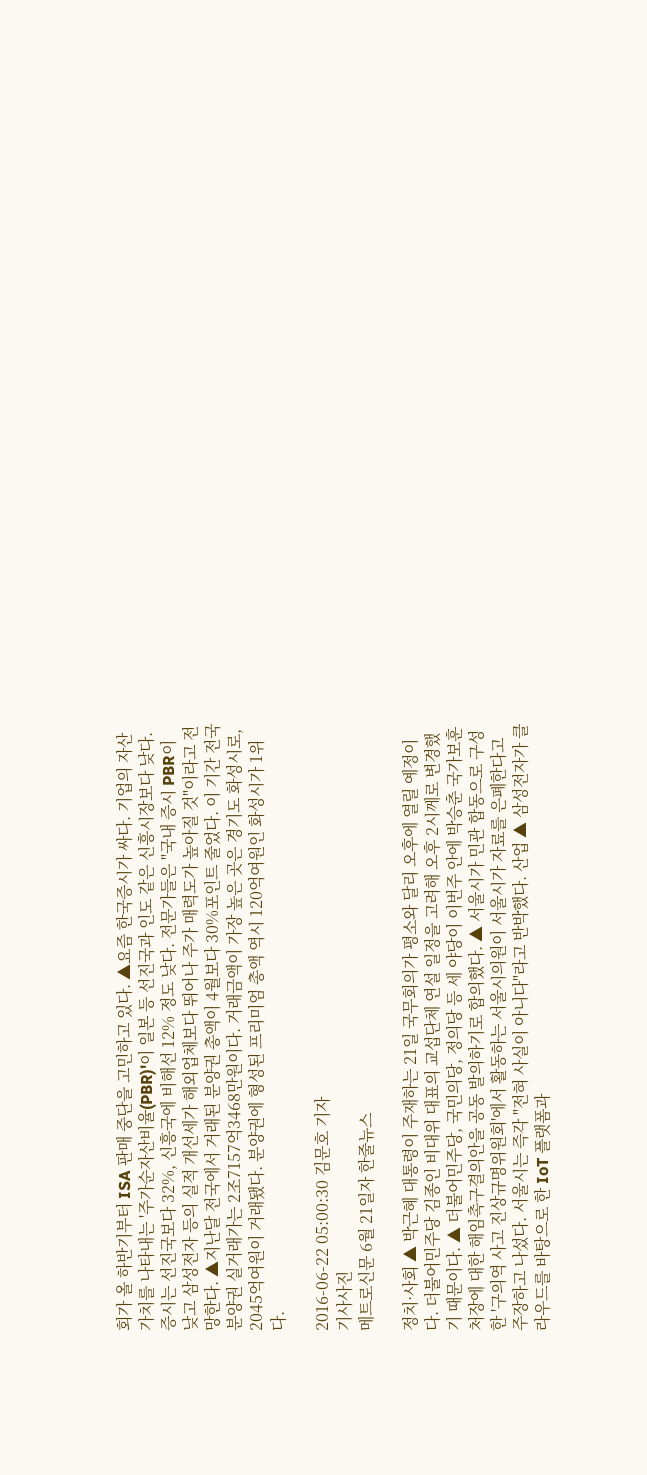회가 올 하반기부터 ISA 판매 중단을 고민하고 있다. ▲요즘 한국증시가 싸다. 기업의 자산가치를 나타내는 '주가순자산비율(PBR)'이 일본 등 선진국과 인도 같은 신흥시장보다 낮다. 증시는 선진국보다 32%, 신흥국에 비해선 12% 정도 낮다. 전문가들은 "국내 증시 PBR이 낮고 삼성전자 등의 실적 개선세가 해외업체보다 뛰어나 주가 매력도가 높아질 것"이라고 전망한다. ▲지난달 전국에서 거래된 분양권 총액이 4월보다 30%포인트 줄었다. 이 기간 전국 분양권 실거래가는 2조7157억3468만원이다. 거래금액이 가장 높은 곳은 경기도 화성시로, 2045억여원이 거래됐다. 분양권에 형성된 프리미엄 총액 역시 120억여원인 화성시가 1위다.

2016-06-22 05:00:30 김문호 기자
기사사진
메트로신문 6월 21일자 한줄뉴스

정치·사회 ▲ 박근혜 대통령이 주재하는 21일 국무회의가 평소와 달리 오후에 열릴 예정이다. 더불어민주당 김종인 비대위 대표의 교섭단체 연설 일정을 고려해 오후 2시께로 변경했기 때문이다. ▲ 더불어민주당, 국민의당, 정의당 등 세 야당이 이번주 안에 박승춘 국가보훈처장에 대한 해임촉구결의안을 공동 발의하기로 합의했다. ▲ 서울시가 민관 합동으로 구성한 '구의역 사고 진상규명위원회'에서 활동하는 서울시의원이 서울시가 자료를 은폐한다고 주장하고 나섰다. 서울시는 즉각 "전혀 사실이 아니다"라고 반박했다. 산업 ▲ 삼성전자가 클라우드를 바탕으로 한 IoT 플랫폼과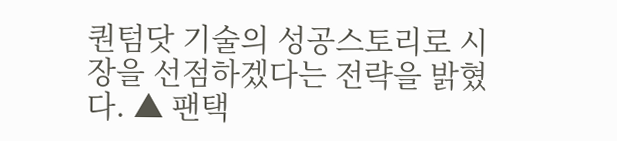퀀텀닷 기술의 성공스토리로 시장을 선점하겠다는 전략을 밝혔다. ▲ 팬택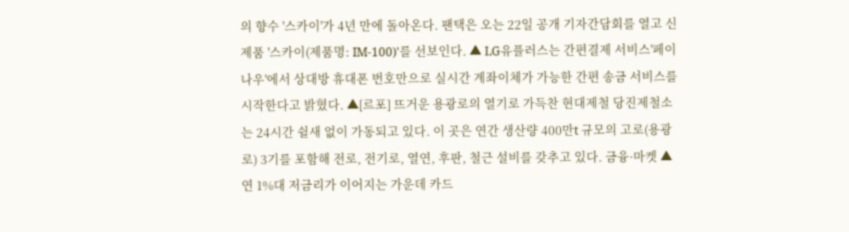의 향수 '스카이'가 4년 만에 돌아온다. 팬택은 오는 22일 공개 기자간담회를 열고 신제품 '스카이(제품명: IM-100)'를 선보인다. ▲ LG유플러스는 간편결제 서비스'페이나우'에서 상대방 휴대폰 번호만으로 실시간 계좌이체가 가능한 간편 송금 서비스를 시작한다고 밝혔다. ▲[르포] 뜨거운 용광로의 열기로 가득찬 현대제철 당진제철소는 24시간 쉴새 없이 가동되고 있다. 이 곳은 연간 생산량 400만t 규모의 고로(용광로) 3기를 포함해 전로, 전기로, 열연, 후판, 철근 설비를 갖추고 있다. 금융·마켓 ▲연 1%대 저금리가 이어지는 가운데 카드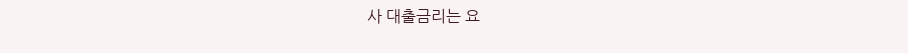사 대출금리는 요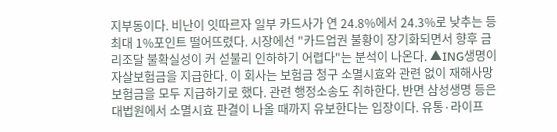지부동이다. 비난이 잇따르자 일부 카드사가 연 24.8%에서 24.3%로 낮추는 등 최대 1%포인트 떨어뜨렸다. 시장에선 "카드업권 불황이 장기화되면서 향후 금리조달 불확실성이 커 섣불리 인하하기 어렵다"는 분석이 나온다. ▲ING생명이 자살보험금을 지급한다. 이 회사는 보험금 청구 소멸시효와 관련 없이 재해사망보험금을 모두 지급하기로 했다. 관련 행정소송도 취하한다. 반면 삼성생명 등은 대법원에서 소멸시효 판결이 나올 때까지 유보한다는 입장이다. 유통·라이프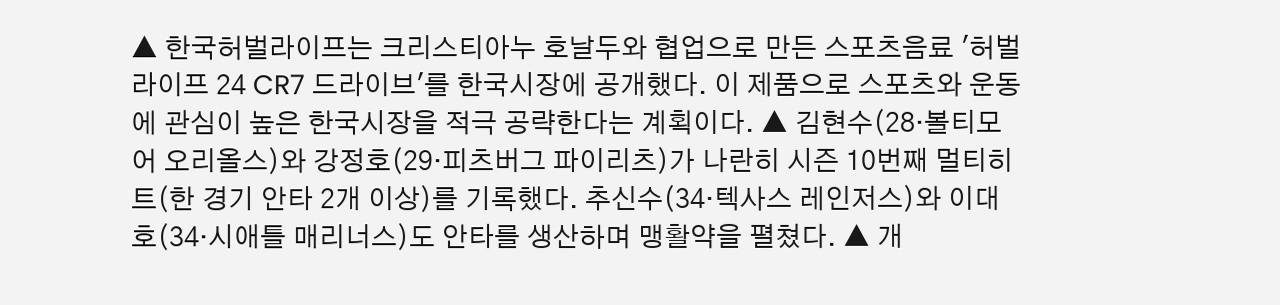▲ 한국허벌라이프는 크리스티아누 호날두와 협업으로 만든 스포츠음료 '허벌라이프 24 CR7 드라이브'를 한국시장에 공개했다. 이 제품으로 스포츠와 운동에 관심이 높은 한국시장을 적극 공략한다는 계획이다. ▲ 김현수(28·볼티모어 오리올스)와 강정호(29·피츠버그 파이리츠)가 나란히 시즌 10번째 멀티히트(한 경기 안타 2개 이상)를 기록했다. 추신수(34·텍사스 레인저스)와 이대호(34·시애틀 매리너스)도 안타를 생산하며 맹활약을 펼쳤다. ▲ 개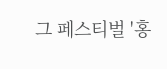그 페스티벌 '홍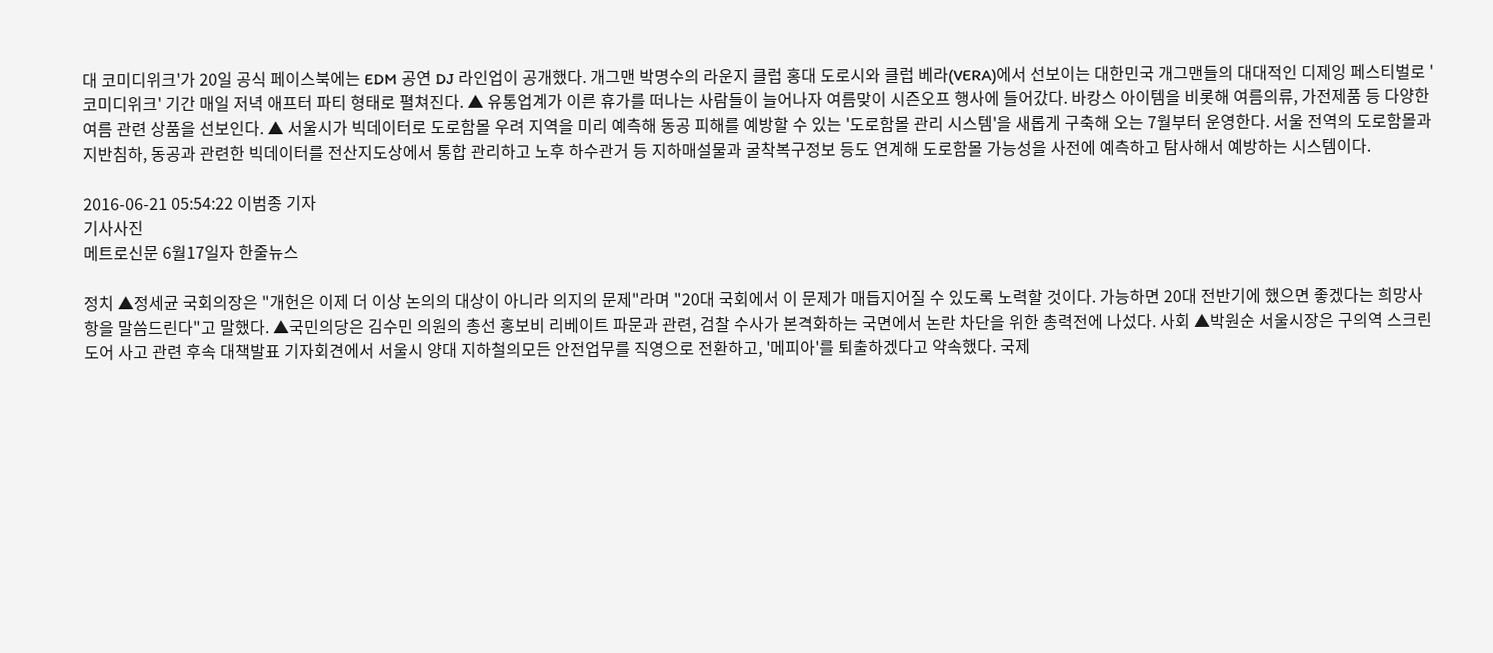대 코미디위크'가 20일 공식 페이스북에는 EDM 공연 DJ 라인업이 공개했다. 개그맨 박명수의 라운지 클럽 홍대 도로시와 클럽 베라(VERA)에서 선보이는 대한민국 개그맨들의 대대적인 디제잉 페스티벌로 '코미디위크' 기간 매일 저녁 애프터 파티 형태로 펼쳐진다. ▲ 유통업계가 이른 휴가를 떠나는 사람들이 늘어나자 여름맞이 시즌오프 행사에 들어갔다. 바캉스 아이템을 비롯해 여름의류, 가전제품 등 다양한 여름 관련 상품을 선보인다. ▲ 서울시가 빅데이터로 도로함몰 우려 지역을 미리 예측해 동공 피해를 예방할 수 있는 '도로함몰 관리 시스템'을 새롭게 구축해 오는 7월부터 운영한다. 서울 전역의 도로함몰과 지반침하, 동공과 관련한 빅데이터를 전산지도상에서 통합 관리하고 노후 하수관거 등 지하매설물과 굴착복구정보 등도 연계해 도로함몰 가능성을 사전에 예측하고 탐사해서 예방하는 시스템이다.

2016-06-21 05:54:22 이범종 기자
기사사진
메트로신문 6월17일자 한줄뉴스

정치 ▲정세균 국회의장은 "개헌은 이제 더 이상 논의의 대상이 아니라 의지의 문제"라며 "20대 국회에서 이 문제가 매듭지어질 수 있도록 노력할 것이다. 가능하면 20대 전반기에 했으면 좋겠다는 희망사항을 말씀드린다"고 말했다. ▲국민의당은 김수민 의원의 총선 홍보비 리베이트 파문과 관련, 검찰 수사가 본격화하는 국면에서 논란 차단을 위한 총력전에 나섰다. 사회 ▲박원순 서울시장은 구의역 스크린도어 사고 관련 후속 대책발표 기자회견에서 서울시 양대 지하철의모든 안전업무를 직영으로 전환하고, '메피아'를 퇴출하겠다고 약속했다. 국제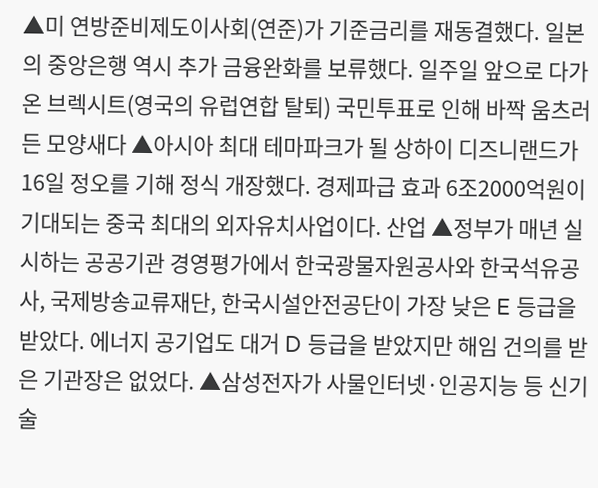▲미 연방준비제도이사회(연준)가 기준금리를 재동결했다. 일본의 중앙은행 역시 추가 금융완화를 보류했다. 일주일 앞으로 다가온 브렉시트(영국의 유럽연합 탈퇴) 국민투표로 인해 바짝 움츠러든 모양새다 ▲아시아 최대 테마파크가 될 상하이 디즈니랜드가 16일 정오를 기해 정식 개장했다. 경제파급 효과 6조2000억원이 기대되는 중국 최대의 외자유치사업이다. 산업 ▲정부가 매년 실시하는 공공기관 경영평가에서 한국광물자원공사와 한국석유공사, 국제방송교류재단, 한국시설안전공단이 가장 낮은 E 등급을 받았다. 에너지 공기업도 대거 D 등급을 받았지만 해임 건의를 받은 기관장은 없었다. ▲삼성전자가 사물인터넷·인공지능 등 신기술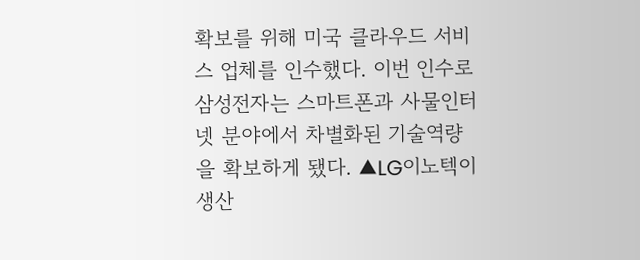확보를 위해 미국 클라우드 서비스 업체를 인수했다. 이번 인수로 삼성전자는 스마트폰과 사물인터넷 분야에서 차별화된 기술역량을 확보하게 됐다. ▲LG이노텍이 생산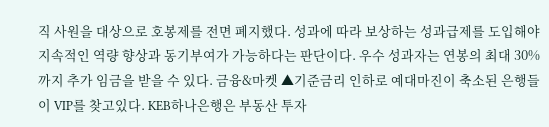직 사원을 대상으로 호봉제를 전면 폐지했다. 성과에 따라 보상하는 성과급제를 도입해야 지속적인 역량 향상과 동기부여가 가능하다는 판단이다. 우수 성과자는 연봉의 최대 30%까지 추가 임금을 받을 수 있다. 금융&마켓 ▲기준금리 인하로 예대마진이 축소된 은행들이 VIP를 찾고있다. KEB하나은행은 부동산 투자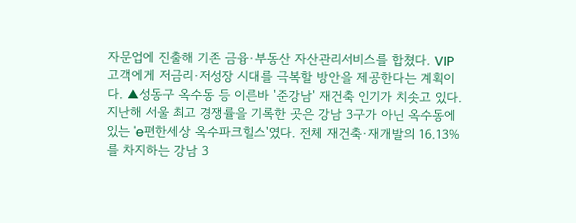자문업에 진출해 기존 금융·부동산 자산관리서비스를 합쳤다. VIP고객에게 저금리·저성장 시대를 극복할 방안을 제공한다는 계획이다. ▲성동구 옥수동 등 이른바 '준강남' 재건축 인기가 치솟고 있다. 지난해 서울 최고 경쟁률을 기록한 곳은 강남 3구가 아닌 옥수동에 있는 'e편한세상 옥수파크힐스'였다. 전체 재건축·재개발의 16.13%를 차지하는 강남 3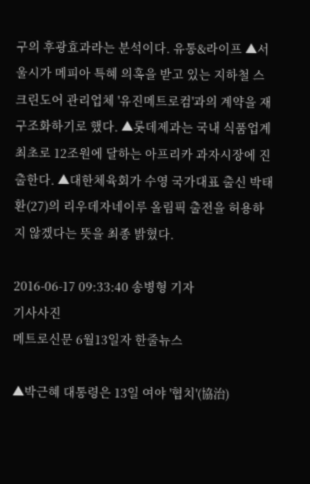구의 후광효과라는 분석이다. 유통&라이프 ▲서울시가 메피아 특혜 의혹을 받고 있는 지하철 스크린도어 관리업체 '유진메트로컴'과의 계약을 재구조화하기로 했다. ▲롯데제과는 국내 식품업계 최초로 12조원에 달하는 아프리카 과자시장에 진출한다. ▲대한체육회가 수영 국가대표 출신 박태환(27)의 리우데자네이루 올림픽 출전을 허용하지 않겠다는 뜻을 최종 밝혔다.

2016-06-17 09:33:40 송병형 기자
기사사진
메트로신문 6월13일자 한줄뉴스

▲박근혜 대통령은 13일 여야 '협치'(協治)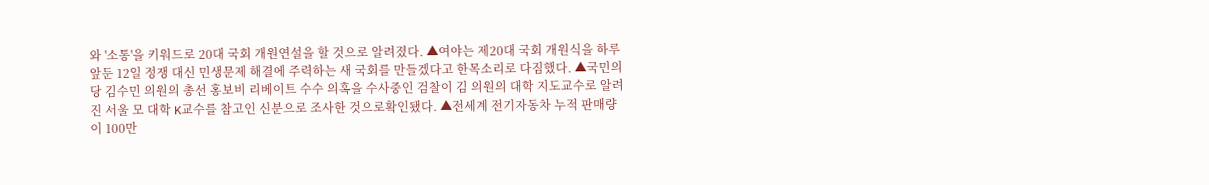와 '소통'을 키워드로 20대 국회 개원연설을 할 것으로 알려졌다. ▲여야는 제20대 국회 개원식을 하루 앞둔 12일 정쟁 대신 민생문제 해결에 주력하는 새 국회를 만들겠다고 한목소리로 다짐했다. ▲국민의당 김수민 의원의 총선 홍보비 리베이트 수수 의혹을 수사중인 검찰이 김 의원의 대학 지도교수로 알려진 서울 모 대학 K교수를 참고인 신분으로 조사한 것으로확인됐다. ▲전세계 전기자동차 누적 판매량이 100만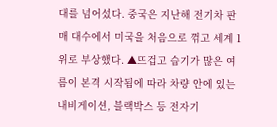대를 넘어섰다. 중국은 지난해 전기차 판매 대수에서 미국을 처음으로 꺾고 세계 1위로 부상했다. ▲뜨겁고 습기가 많은 여름이 본격 시작됨에 따라 차량 안에 있는 내비게이션, 블랙박스 등 전자기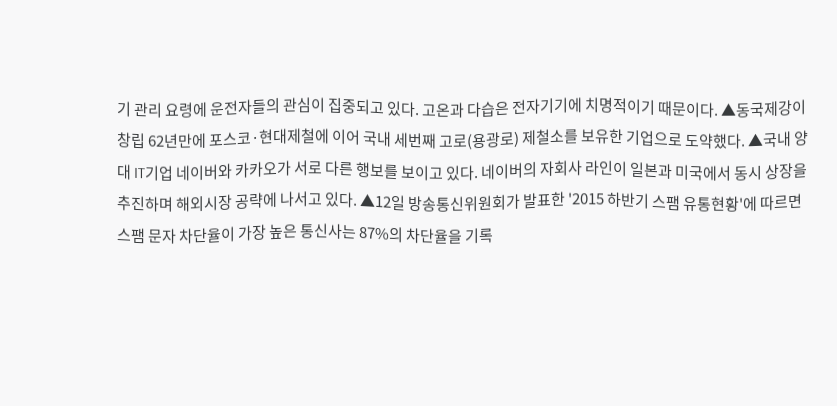기 관리 요령에 운전자들의 관심이 집중되고 있다. 고온과 다습은 전자기기에 치명적이기 때문이다. ▲동국제강이 창립 62년만에 포스코·현대제철에 이어 국내 세번째 고로(용광로) 제철소를 보유한 기업으로 도약했다. ▲국내 양대 IT기업 네이버와 카카오가 서로 다른 행보를 보이고 있다. 네이버의 자회사 라인이 일본과 미국에서 동시 상장을 추진하며 해외시장 공략에 나서고 있다. ▲12일 방송통신위원회가 발표한 '2015 하반기 스팸 유통현황'에 따르면 스팸 문자 차단율이 가장 높은 통신사는 87%의 차단율을 기록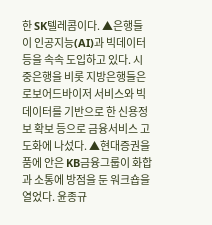한 SK텔레콤이다. ▲은행들이 인공지능(AI)과 빅데이터 등을 속속 도입하고 있다. 시중은행을 비롯 지방은행들은 로보어드바이저 서비스와 빅데이터를 기반으로 한 신용정보 확보 등으로 금융서비스 고도화에 나섰다. ▲현대증권을 품에 안은 KB금융그룹이 화합과 소통에 방점을 둔 워크숍을 열었다. 윤종규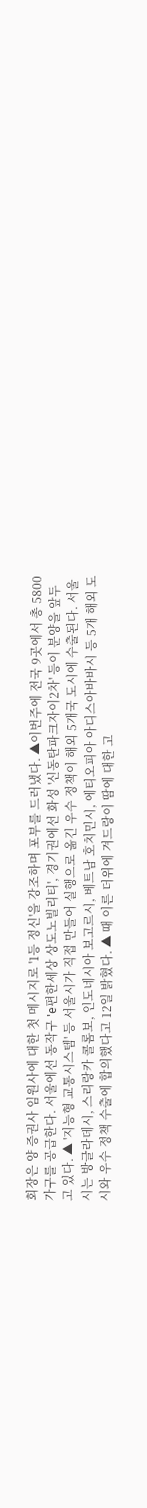회장은 양 증권사 임원사에 대한 첫 메시지로 '1등 정신'을 강조하며 포부를 드러냈다. ▲이번주에 전국 9곳에서 총 5800가구를 공급한다. 서울에선 동작구 'e편한세상 상도노빌리티', 경기권에선 화성 '신동탄파크자이2차' 등이 분양을 앞두고 있다. ▲ '지능형 교통시스템' 등 서울시가 직접 만들어 실행으로 옮긴 우수 정책이 해외 5개국 도시에 수출된다. 서울시는 방글라데시, 스리랑카 콜롬보, 인도네시아 보고르시, 베트남 호치민시, 에티오피아 아디스아바바시 등 5개 해외 도시와 우수 정책 수출에 합의했다고 12일 밝혔다. ▲ 때 이른 더위에 겨드랑이 땀에 대한 고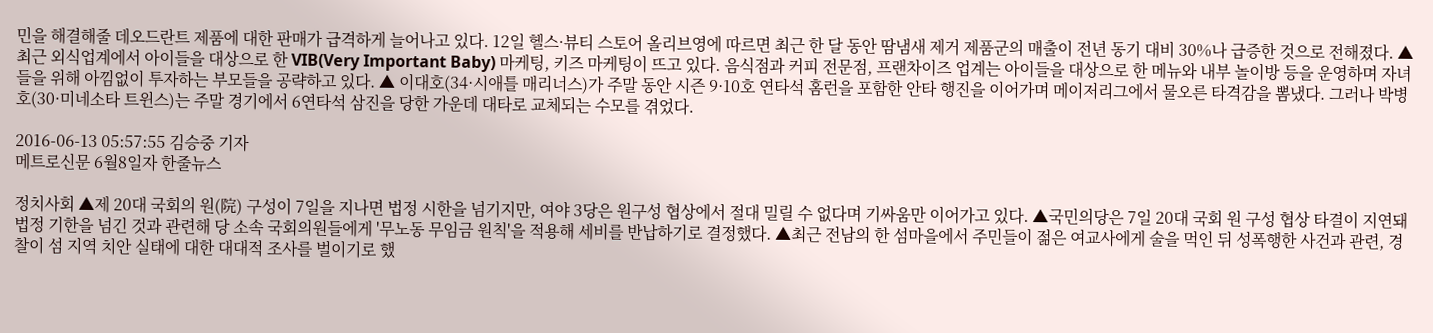민을 해결해줄 데오드란트 제품에 대한 판매가 급격하게 늘어나고 있다. 12일 헬스·뷰티 스토어 올리브영에 따르면 최근 한 달 동안 땀냄새 제거 제품군의 매출이 전년 동기 대비 30%나 급증한 것으로 전해졌다. ▲ 최근 외식업계에서 아이들을 대상으로 한 VIB(Very Important Baby) 마케팅, 키즈 마케팅이 뜨고 있다. 음식점과 커피 전문점, 프랜차이즈 업계는 아이들을 대상으로 한 메뉴와 내부 놀이방 등을 운영하며 자녀들을 위해 아낌없이 투자하는 부모들을 공략하고 있다. ▲ 이대호(34·시애틀 매리너스)가 주말 동안 시즌 9·10호 연타석 홈런을 포함한 안타 행진을 이어가며 메이저리그에서 물오른 타격감을 뽐냈다. 그러나 박병호(30·미네소타 트윈스)는 주말 경기에서 6연타석 삼진을 당한 가운데 대타로 교체되는 수모를 겪었다.

2016-06-13 05:57:55 김승중 기자
메트로신문 6월8일자 한줄뉴스

정치사회 ▲제 20대 국회의 원(院) 구성이 7일을 지나면 법정 시한을 넘기지만, 여야 3당은 원구성 협상에서 절대 밀릴 수 없다며 기싸움만 이어가고 있다. ▲국민의당은 7일 20대 국회 원 구성 협상 타결이 지연돼 법정 기한을 넘긴 것과 관련해 당 소속 국회의원들에게 '무노동 무임금 원칙'을 적용해 세비를 반납하기로 결정했다. ▲최근 전남의 한 섬마을에서 주민들이 젊은 여교사에게 술을 먹인 뒤 성폭행한 사건과 관련, 경찰이 섬 지역 치안 실태에 대한 대대적 조사를 벌이기로 했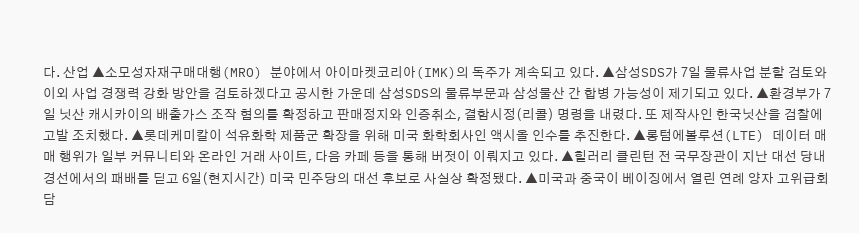다. 산업 ▲소모성자재구매대행(MRO) 분야에서 아이마켓코리아(IMK)의 독주가 계속되고 있다. ▲삼성SDS가 7일 물류사업 분할 검토와 이외 사업 경쟁력 강화 방안을 검토하겠다고 공시한 가운데 삼성SDS의 물류부문과 삼성물산 간 합병 가능성이 제기되고 있다. ▲환경부가 7일 닛산 캐시카이의 배출가스 조작 혐의를 확정하고 판매정지와 인증취소, 결함시정(리콜) 명령을 내렸다. 또 제작사인 한국닛산을 검찰에 고발 조치했다. ▲롯데케미칼이 석유화학 제품군 확장을 위해 미국 화학회사인 액시올 인수를 추진한다. ▲롱텀에볼루션(LTE) 데이터 매매 행위가 일부 커뮤니티와 온라인 거래 사이트, 다음 카페 등을 통해 버젓이 이뤄지고 있다. ▲힐러리 클린턴 전 국무장관이 지난 대선 당내 경선에서의 패배를 딛고 6일(현지시간) 미국 민주당의 대선 후보로 사실상 확정됐다. ▲미국과 중국이 베이징에서 열린 연례 양자 고위급회담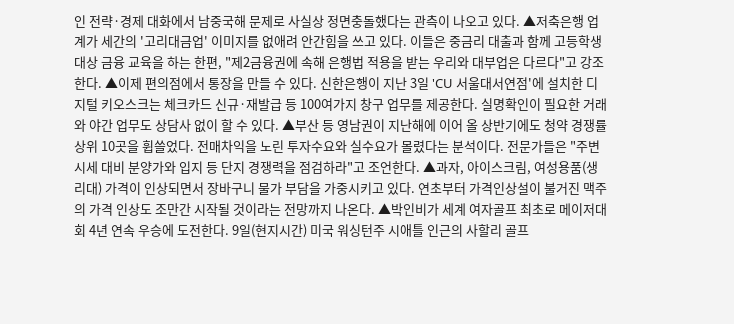인 전략·경제 대화에서 남중국해 문제로 사실상 정면충돌했다는 관측이 나오고 있다. ▲저축은행 업계가 세간의 '고리대금업' 이미지를 없애려 안간힘을 쓰고 있다. 이들은 중금리 대출과 함께 고등학생 대상 금융 교육을 하는 한편, "제2금융권에 속해 은행법 적용을 받는 우리와 대부업은 다르다"고 강조한다. ▲이제 편의점에서 통장을 만들 수 있다. 신한은행이 지난 3일 'CU 서울대서연점'에 설치한 디지털 키오스크는 체크카드 신규·재발급 등 100여가지 창구 업무를 제공한다. 실명확인이 필요한 거래와 야간 업무도 상담사 없이 할 수 있다. ▲부산 등 영남권이 지난해에 이어 올 상반기에도 청약 경쟁률 상위 10곳을 휩쓸었다. 전매차익을 노린 투자수요와 실수요가 몰렸다는 분석이다. 전문가들은 "주변시세 대비 분양가와 입지 등 단지 경쟁력을 점검하라"고 조언한다. ▲과자, 아이스크림, 여성용품(생리대) 가격이 인상되면서 장바구니 물가 부담을 가중시키고 있다. 연초부터 가격인상설이 불거진 맥주의 가격 인상도 조만간 시작될 것이라는 전망까지 나온다. ▲박인비가 세계 여자골프 최초로 메이저대회 4년 연속 우승에 도전한다. 9일(현지시간) 미국 워싱턴주 시애틀 인근의 사할리 골프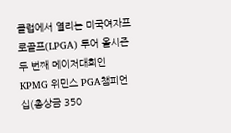클럽에서 열리는 미국여자프로골프(LPGA) 투어 올시즌 두 번째 메이저대회인 KPMG 위민스 PGA챔피언십(총상금 350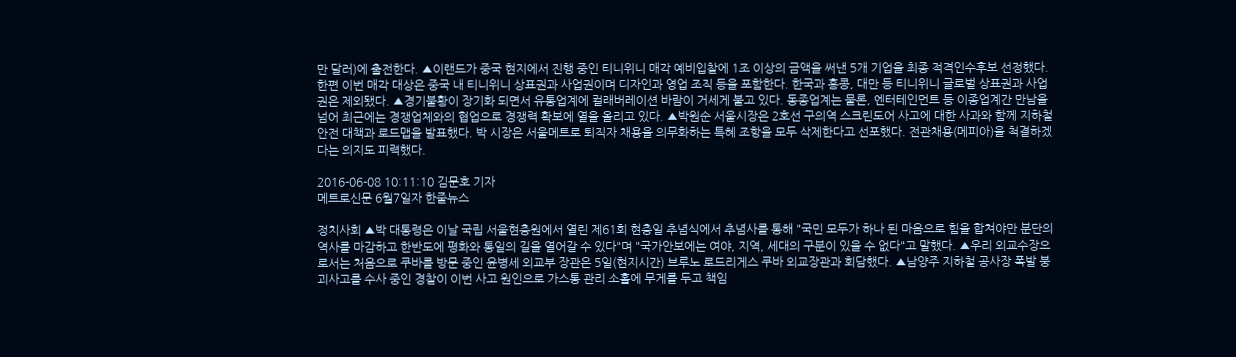만 달러)에 출전한다. ▲이랜드가 중국 현지에서 진행 중인 티니위니 매각 예비입찰에 1조 이상의 금액을 써낸 5개 기업을 최종 적격인수후보 선정했다. 한편 이번 매각 대상은 중국 내 티니위니 상표권과 사업권이며 디자인과 영업 조직 등을 포함한다. 한국과 홍콩, 대만 등 티니위니 글로벌 상표권과 사업권은 제외됐다. ▲경기불황이 장기화 되면서 유통업계에 컬래버레이션 바람이 거세게 불고 있다. 동종업계는 물론, 엔터테인먼트 등 이종업계간 만남을 넘어 최근에는 경쟁업체와의 협업으로 경쟁력 확보에 열을 올리고 있다. ▲박원순 서울시장은 2호선 구의역 스크린도어 사고에 대한 사과와 함께 지하철 안전 대책과 로드맵을 발표했다. 박 시장은 서울메트로 퇴직자 채용을 의무화하는 특혜 조항을 모두 삭제한다고 선포했다. 전관채용(메피아)을 척결하겠다는 의지도 피력했다.

2016-06-08 10:11:10 김문호 기자
메트로신문 6월7일자 한줄뉴스

정치사회 ▲박 대통령은 이날 국립 서울현충원에서 열린 제61회 현충일 추념식에서 추념사를 통해 "국민 모두가 하나 된 마음으로 힘을 합쳐야만 분단의 역사를 마감하고 한반도에 평화와 통일의 길을 열어갈 수 있다"며 "국가안보에는 여야, 지역, 세대의 구분이 있을 수 없다"고 말했다. ▲우리 외교수장으로서는 처음으로 쿠바를 방문 중인 윤병세 외교부 장관은 5일(현지시간) 브루노 로드리게스 쿠바 외교장관과 회담했다. ▲남양주 지하철 공사장 폭발 붕괴사고를 수사 중인 경찰이 이번 사고 원인으로 가스통 관리 소홀에 무게를 두고 책임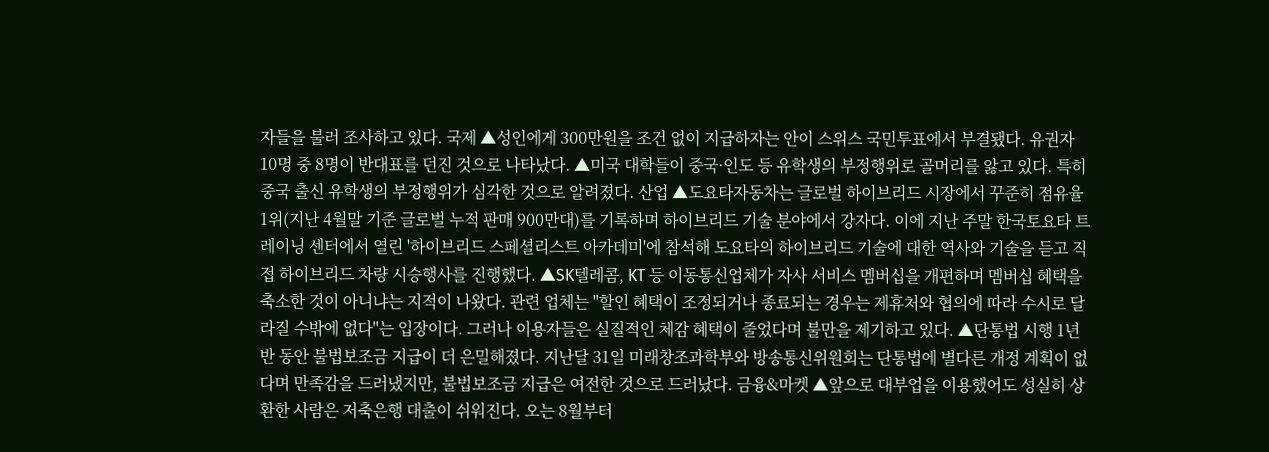자들을 불러 조사하고 있다. 국제 ▲성인에게 300만원을 조건 없이 지급하자는 안이 스위스 국민투표에서 부결됐다. 유권자 10명 중 8명이 반대표를 던진 것으로 나타났다. ▲미국 대학들이 중국·인도 등 유학생의 부정행위로 골머리를 앓고 있다. 특히 중국 출신 유학생의 부정행위가 심각한 것으로 알려졌다. 산업 ▲도요타자동차는 글로벌 하이브리드 시장에서 꾸준히 점유율 1위(지난 4월말 기준 글로벌 누적 판매 900만대)를 기록하며 하이브리드 기술 분야에서 강자다. 이에 지난 주말 한국토요타 트레이닝 센터에서 열린 '하이브리드 스페셜리스트 아카데미'에 참석해 도요타의 하이브리드 기술에 대한 역사와 기술을 듣고 직접 하이브리드 차량 시승행사를 진행했다. ▲SK텔레콤, KT 등 이동통신업체가 자사 서비스 멤버십을 개편하며 멤버십 혜택을 축소한 것이 아니냐는 지적이 나왔다. 관련 업체는 "할인 혜택이 조정되거나 종료되는 경우는 제휴처와 협의에 따라 수시로 달라질 수밖에 없다"는 입장이다. 그러나 이용자들은 실질적인 체감 혜택이 줄었다며 불만을 제기하고 있다. ▲단통법 시행 1년 반 동안 불법보조금 지급이 더 은밀해졌다. 지난달 31일 미래창조과학부와 방송통신위원회는 단통법에 별다른 개정 계획이 없다며 만족감을 드러냈지만, 불법보조금 지급은 여전한 것으로 드러났다. 금융&마켓 ▲앞으로 대부업을 이용했어도 성실히 상환한 사람은 저축은행 대출이 쉬워진다. 오는 8월부터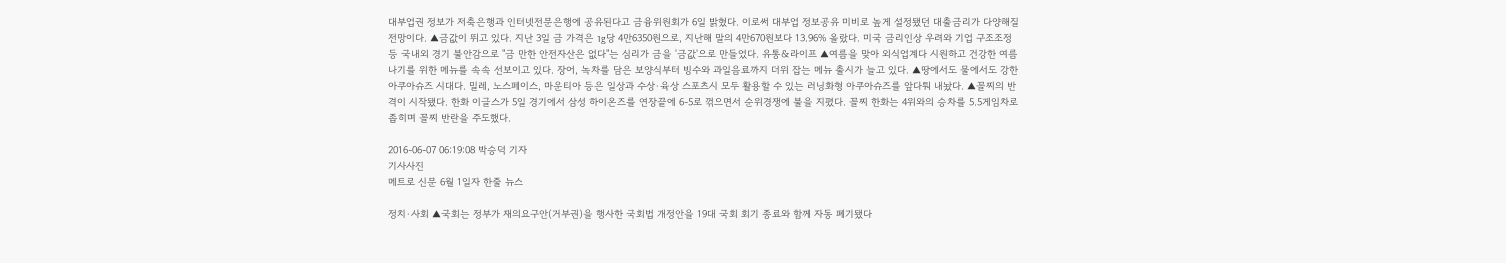대부업권 정보가 저축은행과 인터넷전문은행에 공유된다고 금융위원회가 6일 밝혔다. 이로써 대부업 정보공유 미비로 높게 설정됐던 대출금리가 다양해질 전망이다. ▲금값이 뛰고 있다. 지난 3일 금 가격은 1g당 4만6350원으로, 지난해 말의 4만670원보다 13.96% 올랐다. 미국 금리인상 우려와 기업 구조조정 등 국내외 경기 불안감으로 "금 만한 안전자산은 없다"는 심리가 금을 '금값'으로 만들었다. 유통&라이프 ▲여름을 맞아 외식업계다 시원하고 건강한 여름나기를 위한 메뉴를 속속 선보이고 있다. 장어, 녹차를 담은 보양식부터 빙수와 과일음료까지 더위 잡는 메뉴 출시가 늘고 있다. ▲땅에서도 물에서도 강한 아쿠아슈즈 시대다. 밀레, 노스페이스, 마운티아 등은 일상과 수상·육상 스포츠시 모두 활용할 수 있는 러닝화형 아쿠아슈즈를 앞다퉈 내놨다. ▲꼴찌의 반격이 시작됐다. 한화 이글스가 5일 경기에서 삼성 하이온즈를 연장끝에 6-5로 꺾으면서 순위경쟁에 불을 지폈다. 꼴찌 한화는 4위와의 승차를 5.5게임차로 좁히며 꼴찌 반란을 주도했다.

2016-06-07 06:19:08 박승덕 기자
기사사진
메트로 신문 6월 1일자 한줄 뉴스

정치·사회 ▲국회는 정부가 재의요구안(거부권)을 행사한 국회법 개정안을 19대 국회 회기 종료와 함께 자동 폐기됐다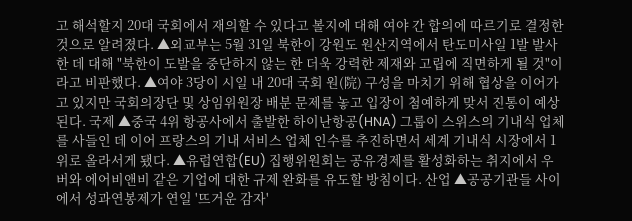고 해석할지 20대 국회에서 재의할 수 있다고 볼지에 대해 여야 간 합의에 따르기로 결정한 것으로 알려졌다. ▲외교부는 5월 31일 북한이 강원도 원산지역에서 탄도미사일 1발 발사한 데 대해 "북한이 도발을 중단하지 않는 한 더욱 강력한 제재와 고립에 직면하게 될 것"이라고 비판했다. ▲여야 3당이 시일 내 20대 국회 원(院) 구성을 마치기 위해 협상을 이어가고 있지만 국회의장단 및 상임위원장 배분 문제를 놓고 입장이 첨예하게 맞서 진통이 예상된다. 국제 ▲중국 4위 항공사에서 출발한 하이난항공(HNA) 그룹이 스위스의 기내식 업체를 사들인 데 이어 프랑스의 기내 서비스 업체 인수를 추진하면서 세계 기내식 시장에서 1위로 올라서게 됐다. ▲유럽연합(EU) 집행위원회는 공유경제를 활성화하는 취지에서 우버와 에어비앤비 같은 기업에 대한 규제 완화를 유도할 방침이다. 산업 ▲공공기관들 사이에서 성과연봉제가 연일 '뜨거운 감자'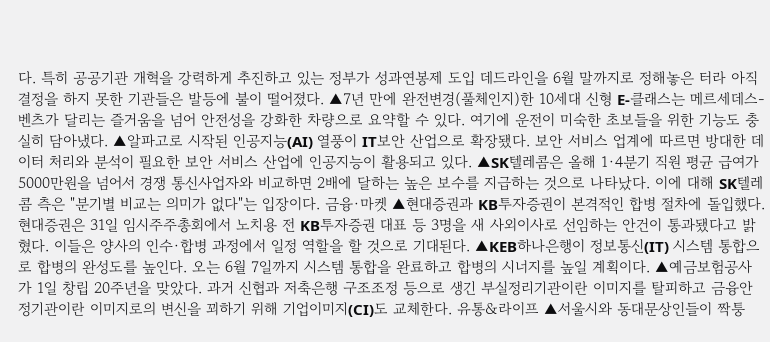다. 특히 공공기관 개혁을 강력하게 추진하고 있는 정부가 성과연봉제 도입 데드라인을 6월 말까지로 정해놓은 터라 아직 결정을 하지 못한 기관들은 발등에 불이 떨어졌다. ▲7년 만에 완전변경(풀체인지)한 10세대 신형 E-클래스는 메르세데스-벤츠가 달리는 즐거움을 넘어 안전성을 강화한 차량으로 요약할 수 있다. 여기에 운전이 미숙한 초보들을 위한 기능도 충실히 담아냈다. ▲알파고로 시작된 인공지능(AI) 열풍이 IT보안 산업으로 확장됐다. 보안 서비스 업계에 따르면 방대한 데이터 처리와 분석이 필요한 보안 서비스 산업에 인공지능이 활용되고 있다. ▲SK텔레콤은 올해 1·4분기 직원 평균 급여가 5000만원을 넘어서 경쟁 통신사업자와 비교하면 2배에 달하는 높은 보수를 지급하는 것으로 나타났다. 이에 대해 SK텔레콤 측은 "분기별 비교는 의미가 없다"는 입장이다. 금융·마켓 ▲현대증권과 KB투자증권이 본격적인 합병 절차에 돌입했다. 현대증권은 31일 임시주주총회에서 노치용 전 KB투자증권 대표 등 3명을 새 사외이사로 선임하는 안건이 통과됐다고 밝혔다. 이들은 양사의 인수·합병 과정에서 일정 역할을 할 것으로 기대된다. ▲KEB하나은행이 정보통신(IT) 시스템 통합으로 합병의 완성도를 높인다. 오는 6월 7일까지 시스템 통합을 완료하고 합병의 시너지를 높일 계획이다. ▲예금보험공사가 1일 창립 20주년을 맞았다. 과거 신협과 저축은행 구조조정 등으로 생긴 부실정리기관이란 이미지를 탈피하고 금융안정기관이란 이미지로의 변신을 꾀하기 위해 기업이미지(CI)도 교체한다. 유통&라이프 ▲서울시와 동대문상인들이 짝퉁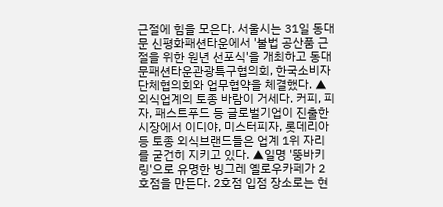근절에 힘을 모은다. 서울시는 31일 동대문 신평화패션타운에서 '불법 공산품 근절을 위한 원년 선포식'을 개최하고 동대문패션타운관광특구협의회, 한국소비자단체협의회와 업무협약을 체결했다. ▲외식업계의 토종 바람이 거세다. 커피, 피자, 패스트푸드 등 글로벌기업이 진출한 시장에서 이디야, 미스터피자, 롯데리아 등 토종 외식브랜드들은 업계 1위 자리를 굳건히 지키고 있다. ▲일명 '뚱바키링'으로 유명한 빙그레 옐로우카페가 2호점을 만든다. 2호점 입점 장소로는 현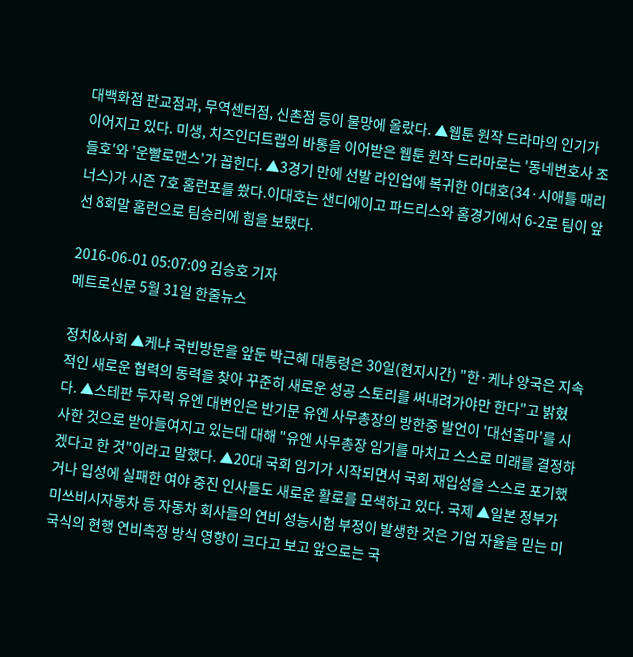대백화점 판교점과, 무역센터점, 신촌점 등이 물망에 올랐다. ▲웹툰 원작 드라마의 인기가 이어지고 있다. 미생, 치즈인더트랩의 바통을 이어받은 웹툰 원작 드라마로는 '동네변호사 조들호'와 '운빨로맨스'가 꼽힌다. ▲3경기 만에 선발 라인업에 복귀한 이대호(34·시애틀 매리너스)가 시즌 7호 홈런포를 쐈다.이대호는 샌디에이고 파드리스와 홈경기에서 6-2로 팀이 앞선 8회말 홈런으로 팀승리에 힘을 보탰다.

2016-06-01 05:07:09 김승호 기자
메트로신문 5월 31일 한줄뉴스

정치&사회 ▲케냐 국빈방문을 앞둔 박근혜 대통령은 30일(현지시간) "한·케냐 양국은 지속적인 새로운 협력의 동력을 찾아 꾸준히 새로운 성공 스토리를 써내려가야만 한다"고 밝혔다. ▲스테판 두자릭 유엔 대변인은 반기문 유엔 사무총장의 방한중 발언이 '대선출마'를 시사한 것으로 받아들여지고 있는데 대해 "유엔 사무총장 임기를 마치고 스스로 미래를 결정하겠다고 한 것"이라고 말했다. ▲20대 국회 임기가 시작되면서 국회 재입성을 스스로 포기했거나 입성에 실패한 여야 중진 인사들도 새로운 활로를 모색하고 있다. 국제 ▲일본 정부가 미쓰비시자동차 등 자동차 회사들의 연비 성능시험 부정이 발생한 것은 기업 자율을 믿는 미국식의 현행 연비측정 방식 영향이 크다고 보고 앞으로는 국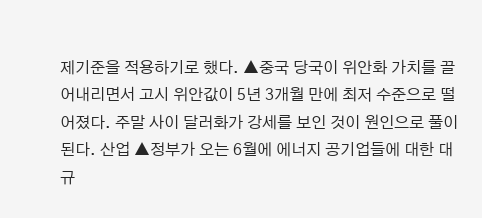제기준을 적용하기로 했다. ▲중국 당국이 위안화 가치를 끌어내리면서 고시 위안값이 5년 3개월 만에 최저 수준으로 떨어졌다. 주말 사이 달러화가 강세를 보인 것이 원인으로 풀이된다. 산업 ▲정부가 오는 6월에 에너지 공기업들에 대한 대규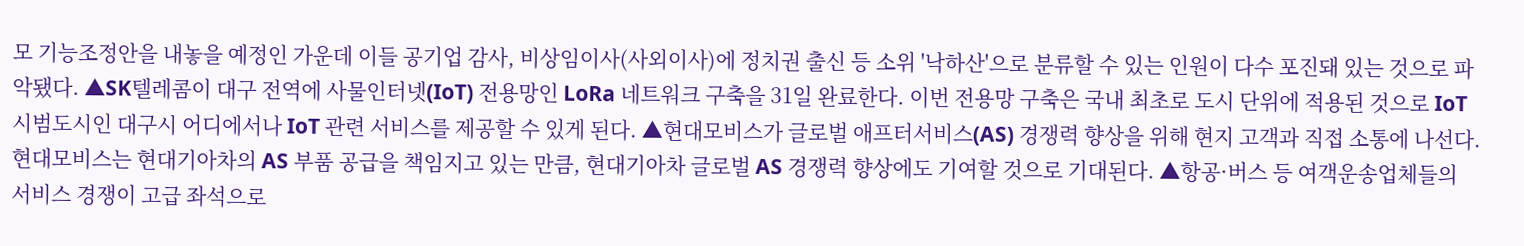모 기능조정안을 내놓을 예정인 가운데 이들 공기업 감사, 비상임이사(사외이사)에 정치권 출신 등 소위 '낙하산'으로 분류할 수 있는 인원이 다수 포진돼 있는 것으로 파악됐다. ▲SK텔레콤이 대구 전역에 사물인터넷(IoT) 전용망인 LoRa 네트워크 구축을 31일 완료한다. 이번 전용망 구축은 국내 최초로 도시 단위에 적용된 것으로 IoT 시범도시인 대구시 어디에서나 IoT 관련 서비스를 제공할 수 있게 된다. ▲현대모비스가 글로벌 애프터서비스(AS) 경쟁력 향상을 위해 현지 고객과 직접 소통에 나선다. 현대모비스는 현대기아차의 AS 부품 공급을 책임지고 있는 만큼, 현대기아차 글로벌 AS 경쟁력 향상에도 기여할 것으로 기대된다. ▲항공·버스 등 여객운송업체들의 서비스 경쟁이 고급 좌석으로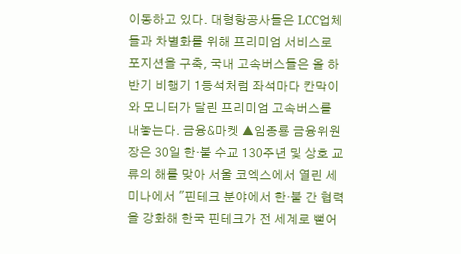이동하고 있다. 대형항공사들은 LCC업체들과 차별화를 위해 프리미엄 서비스로 포지션을 구축, 국내 고속버스들은 올 하반기 비행기 1등석처럼 좌석마다 칸막이와 모니터가 달린 프리미엄 고속버스를 내놓는다. 금융&마켓 ▲임종룡 금융위원장은 30일 한·불 수교 130주년 및 상호 교류의 해를 맞아 서울 코엑스에서 열린 세미나에서 "핀테크 분야에서 한·불 간 협력을 강화해 한국 핀테크가 전 세계로 뻗어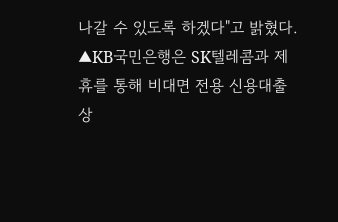나갈 수 있도록 하겠다"고 밝혔다. ▲KB국민은행은 SK텔레콤과 제휴를 통해 비대면 전용 신용대출상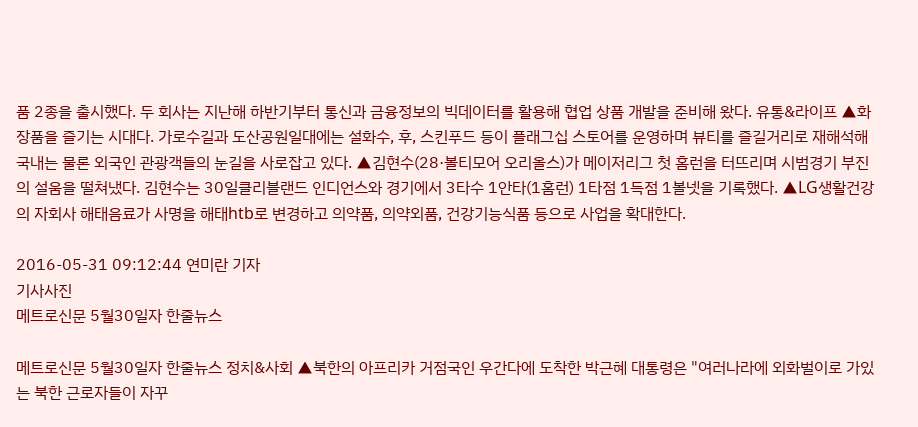품 2종을 출시했다. 두 회사는 지난해 하반기부터 통신과 금융정보의 빅데이터를 활용해 협업 상품 개발을 준비해 왔다. 유통&라이프 ▲화장품을 즐기는 시대다. 가로수길과 도산공원일대에는 설화수, 후, 스킨푸드 등이 플래그십 스토어를 운영하며 뷰티를 즐길거리로 재해석해 국내는 물론 외국인 관광객들의 눈길을 사로잡고 있다. ▲김현수(28·볼티모어 오리올스)가 메이저리그 첫 홈런을 터뜨리며 시범경기 부진의 설움을 떨쳐냈다. 김현수는 30일클리블랜드 인디언스와 경기에서 3타수 1안타(1홈런) 1타점 1득점 1볼넷을 기록했다. ▲LG생활건강의 자회사 해태음료가 사명을 해태htb로 변경하고 의약품, 의약외품, 건강기능식품 등으로 사업을 확대한다.

2016-05-31 09:12:44 연미란 기자
기사사진
메트로신문 5월30일자 한줄뉴스

메트로신문 5월30일자 한줄뉴스 정치&사회 ▲북한의 아프리카 거점국인 우간다에 도착한 박근혜 대통령은 "여러나라에 외화벌이로 가있는 북한 근로자들이 자꾸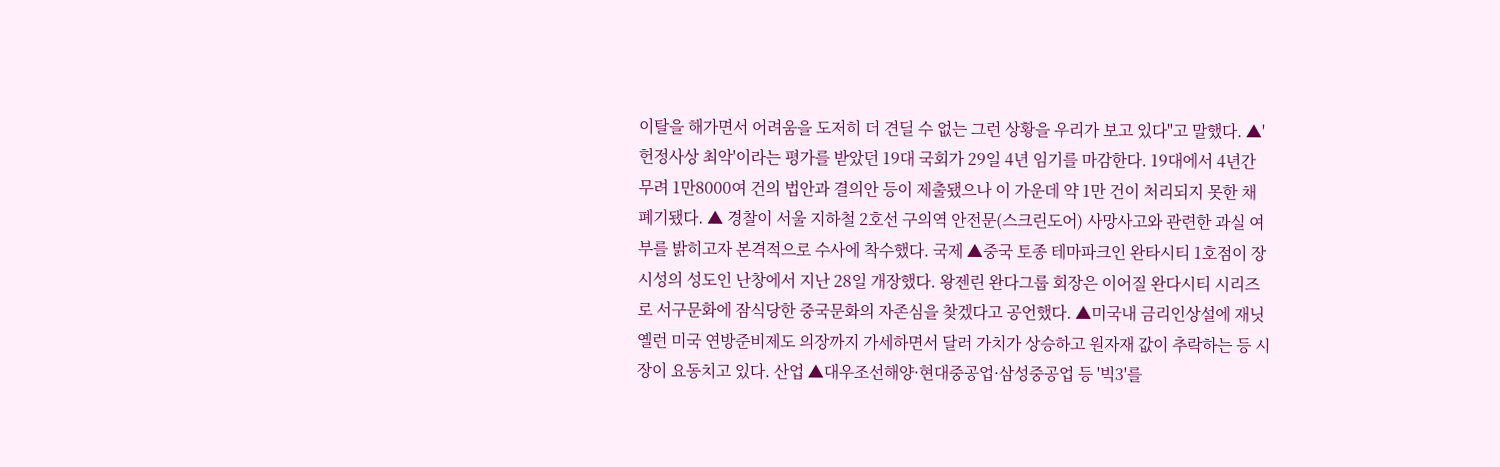이탈을 해가면서 어려움을 도저히 더 견딜 수 없는 그런 상황을 우리가 보고 있다"고 말했다. ▲'헌정사상 최악'이라는 평가를 받았던 19대 국회가 29일 4년 임기를 마감한다. 19대에서 4년간 무려 1만8000여 건의 법안과 결의안 등이 제출됐으나 이 가운데 약 1만 건이 처리되지 못한 채 폐기됐다. ▲ 경찰이 서울 지하철 2호선 구의역 안전문(스크린도어) 사망사고와 관련한 과실 여부를 밝히고자 본격적으로 수사에 착수했다. 국제 ▲중국 토종 테마파크인 완타시티 1호점이 장시성의 성도인 난창에서 지난 28일 개장했다. 왕젠린 완다그룹 회장은 이어질 완다시티 시리즈로 서구문화에 잠식당한 중국문화의 자존심을 찾겠다고 공언했다. ▲미국내 금리인상설에 재닛 옐런 미국 연방준비제도 의장까지 가세하면서 달러 가치가 상승하고 원자재 값이 추락하는 등 시장이 요동치고 있다. 산업 ▲대우조선해양·현대중공업·삼성중공업 등 '빅3'를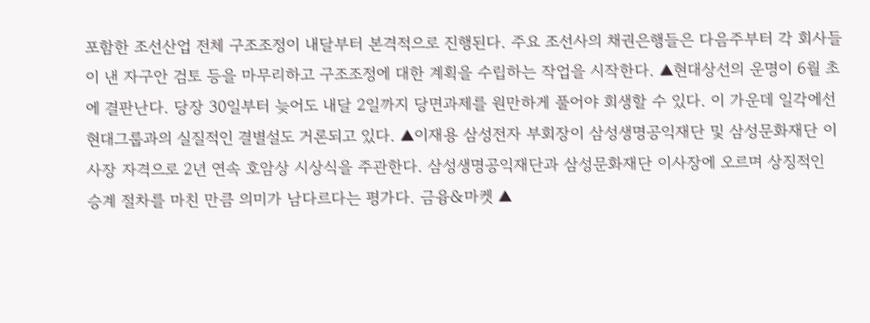포함한 조선산업 전체 구조조정이 내달부터 본격적으로 진행된다. 주요 조선사의 채권은행들은 다음주부터 각 회사들이 낸 자구안 검토 등을 마무리하고 구조조정에 대한 계획을 수립하는 작업을 시작한다. ▲현대상선의 운명이 6월 초에 결판난다. 당장 30일부터 늦어도 내달 2일까지 당면과제를 원만하게 풀어야 회생할 수 있다. 이 가운데 일각에선 현대그룹과의 실질적인 결별설도 거론되고 있다. ▲이재용 삼성전자 부회장이 삼성생명공익재단 및 삼성문화재단 이사장 자격으로 2년 연속 호암상 시상식을 주관한다. 삼성생명공익재단과 삼성문화재단 이사장에 오르며 상징적인 승계 절차를 마친 만큼 의미가 남다르다는 평가다. 금융&마켓 ▲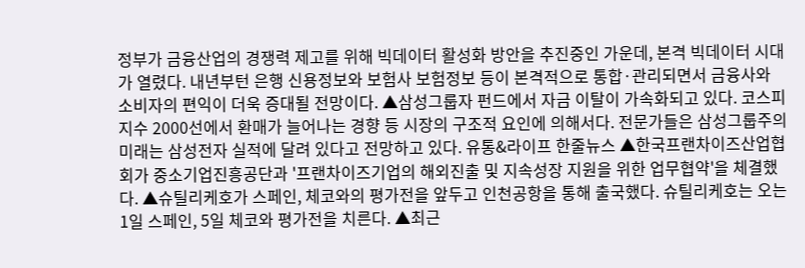정부가 금융산업의 경쟁력 제고를 위해 빅데이터 활성화 방안을 추진중인 가운데, 본격 빅데이터 시대가 열렸다. 내년부턴 은행 신용정보와 보험사 보험정보 등이 본격적으로 통합·관리되면서 금융사와 소비자의 편익이 더욱 증대될 전망이다. ▲삼성그룹자 펀드에서 자금 이탈이 가속화되고 있다. 코스피지수 2000선에서 환매가 늘어나는 경향 등 시장의 구조적 요인에 의해서다. 전문가들은 삼성그룹주의 미래는 삼성전자 실적에 달려 있다고 전망하고 있다. 유통&라이프 한줄뉴스 ▲한국프랜차이즈산업협회가 중소기업진흥공단과 '프랜차이즈기업의 해외진출 및 지속성장 지원을 위한 업무협약'을 체결했다. ▲슈틸리케호가 스페인, 체코와의 평가전을 앞두고 인천공항을 통해 출국했다. 슈틸리케호는 오는 1일 스페인, 5일 체코와 평가전을 치른다. ▲최근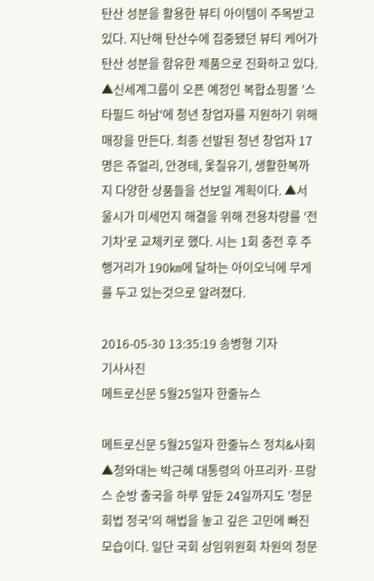탄산 성분을 활용한 뷰티 아이템이 주목받고 있다. 지난해 탄산수에 집중됐던 뷰티 케어가 탄산 성분을 함유한 제품으로 진화하고 있다. ▲신세계그룹이 오픈 예정인 복합쇼핑몰 '스타필드 하남'에 청년 창업자를 지원하기 위해 매장을 만든다. 최종 선발된 청년 창업자 17명은 쥬얼리, 안경테, 옻칠유기, 생활한복까지 다양한 상품들을 선보일 계획이다. ▲서울시가 미세먼지 해결을 위해 전용차량를 '전기차'로 교체키로 했다. 시는 1회 충전 후 주행거리가 190㎞에 달하는 아이오닉에 무게를 두고 있는것으로 알려졌다.

2016-05-30 13:35:19 송병형 기자
기사사진
메트로신문 5월25일자 한줄뉴스

메트로신문 5월25일자 한줄뉴스 정치&사회 ▲청와대는 박근혜 대통령의 아프리카·프랑스 순방 출국을 하루 앞둔 24일까지도 '청문회법 정국'의 해법을 놓고 깊은 고민에 빠진 모습이다. 일단 국회 상임위원회 차원의 청문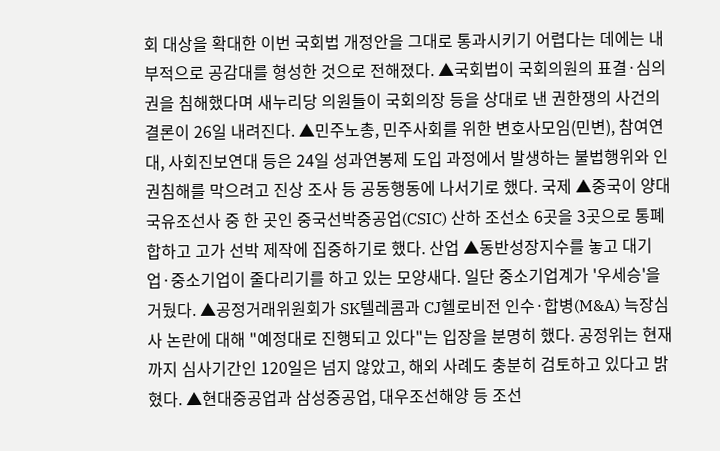회 대상을 확대한 이번 국회법 개정안을 그대로 통과시키기 어렵다는 데에는 내부적으로 공감대를 형성한 것으로 전해졌다. ▲국회법이 국회의원의 표결·심의권을 침해했다며 새누리당 의원들이 국회의장 등을 상대로 낸 권한쟁의 사건의 결론이 26일 내려진다. ▲민주노총, 민주사회를 위한 변호사모임(민변), 참여연대, 사회진보연대 등은 24일 성과연봉제 도입 과정에서 발생하는 불법행위와 인권침해를 막으려고 진상 조사 등 공동행동에 나서기로 했다. 국제 ▲중국이 양대 국유조선사 중 한 곳인 중국선박중공업(CSIC) 산하 조선소 6곳을 3곳으로 통폐합하고 고가 선박 제작에 집중하기로 했다. 산업 ▲동반성장지수를 놓고 대기업·중소기업이 줄다리기를 하고 있는 모양새다. 일단 중소기업계가 '우세승'을 거뒀다. ▲공정거래위원회가 SK텔레콤과 CJ헬로비전 인수·합병(M&A) 늑장심사 논란에 대해 "예정대로 진행되고 있다"는 입장을 분명히 했다. 공정위는 현재까지 심사기간인 120일은 넘지 않았고, 해외 사례도 충분히 검토하고 있다고 밝혔다. ▲현대중공업과 삼성중공업, 대우조선해양 등 조선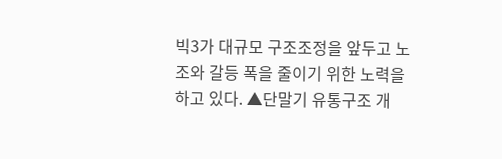빅3가 대규모 구조조정을 앞두고 노조와 갈등 폭을 줄이기 위한 노력을 하고 있다. ▲단말기 유통구조 개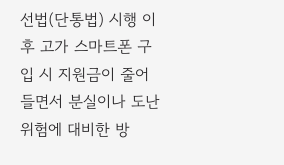선법(단통법) 시행 이후 고가 스마트폰 구입 시 지원금이 줄어들면서 분실이나 도난 위험에 대비한 방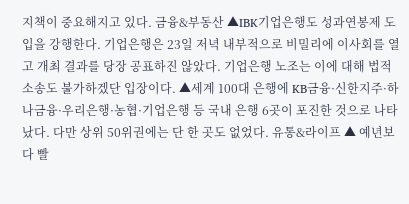지책이 중요해지고 있다. 금융&부동산 ▲IBK기업은행도 성과연봉제 도입을 강행한다. 기업은행은 23일 저녁 내부적으로 비밀리에 이사회를 열고 개최 결과를 당장 공표하진 않았다. 기업은행 노조는 이에 대해 법적 소송도 불가하겠단 입장이다. ▲세계 100대 은행에 KB금융·신한지주·하나금융·우리은행·농협·기업은행 등 국내 은행 6곳이 포진한 것으로 나타났다. 다만 상위 50위권에는 단 한 곳도 없었다. 유통&라이프 ▲ 예년보다 빨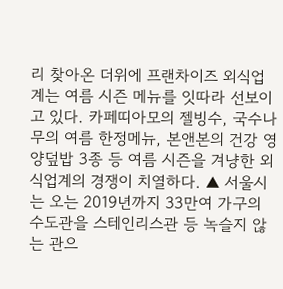리 찾아온 더위에 프랜차이즈 외식업계는 여름 시즌 메뉴를 잇따라 선보이고 있다. 카페띠아모의 젤빙수, 국수나무의 여름 한정메뉴, 본앤본의 건강 영양덮밥 3종 등 여름 시즌을 겨냥한 외식업계의 경쟁이 치열하다. ▲ 서울시는 오는 2019년까지 33만여 가구의 수도관을 스테인리스관 등 녹슬지 않는 관으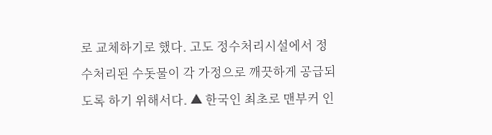로 교체하기로 했다. 고도 정수처리시설에서 정수처리된 수돗물이 각 가정으로 깨끗하게 공급되도록 하기 위해서다. ▲ 한국인 최초로 맨부커 인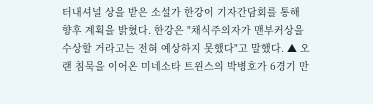터내셔널 상을 받은 소설가 한강이 기자간담회를 통해 향후 계획을 밝혔다. 한강은 "채식주의자가 맨부커상을 수상할 거라고는 전혀 예상하지 못했다"고 말했다. ▲ 오랜 침묵을 이어온 미네소타 트윈스의 박병호가 6경기 만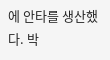에 안타를 생산했다. 박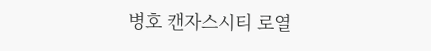병호 캔자스시티 로열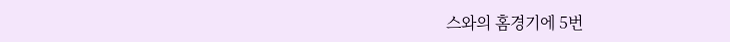스와의 홈경기에 5번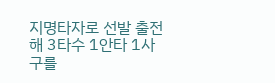지명타자로 선발 출전해 3타수 1안타 1사구를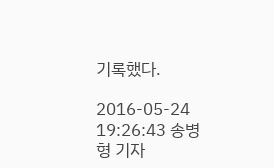기록했다.

2016-05-24 19:26:43 송병형 기자